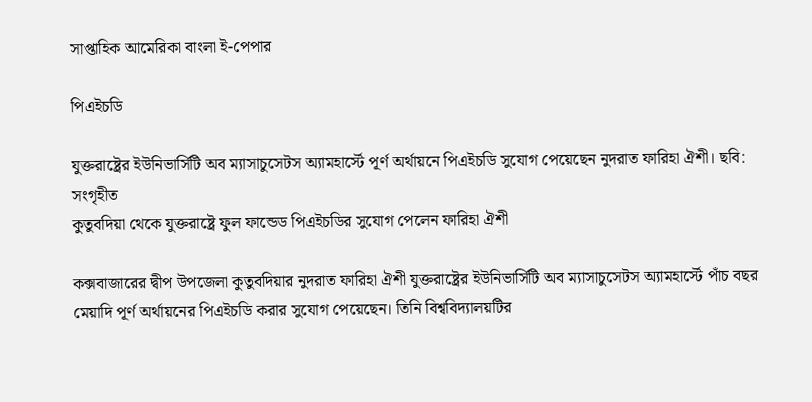সাপ্তাহিক আমেরিকা বাংলা ই-পেপার

পিএইচডি

যুক্তরাষ্ট্রের ইউনিভার্সিটি অব ম্যাসাচুসেটস অ্যামহার্স্টে পূর্ণ অর্থায়নে পিএইচডি সুযোগ পেয়েছেন নুদরাত ফারিহা ঐশী। ছবি: সংগৃহীত
কুতুবদিয়া থেকে যুক্তরাষ্ট্রে ফুল ফান্ডেড পিএইচডির সুযোগ পেলেন ফারিহা ঐশী

কক্সবাজারের দ্বীপ উপজেলা কুতুবদিয়ার নুদরাত ফারিহা ঐশী যুক্তরাষ্ট্রের ইউনিভার্সিটি অব ম্যাসাচুসেটস অ্যামহার্স্টে পাঁচ বছর মেয়াদি পূর্ণ অর্থায়নের পিএইচডি করার সুযোগ পেয়েছেন। তিনি বিশ্ববিদ্যালয়টির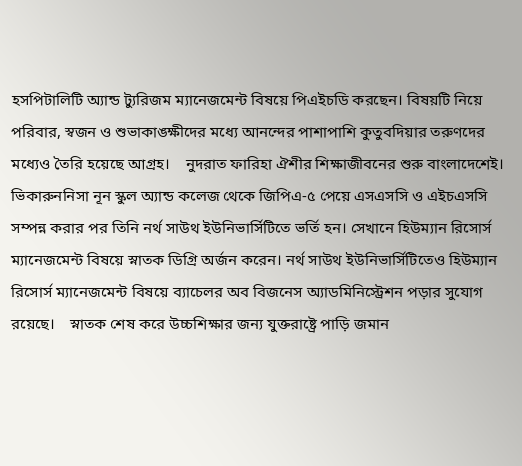হসপিটালিটি অ্যান্ড ট্যুরিজম ম্যানেজমেন্ট বিষয়ে পিএইচডি করছেন। বিষয়টি নিয়ে পরিবার, স্বজন ও শুভাকাঙ্ক্ষীদের মধ্যে আনন্দের পাশাপাশি কুতুবদিয়ার তরুণদের মধ্যেও তৈরি হয়েছে আগ্রহ।    নুদরাত ফারিহা ঐশীর শিক্ষাজীবনের শুরু বাংলাদেশেই। ভিকারুননিসা নূন স্কুল অ্যান্ড কলেজ থেকে জিপিএ-৫ পেয়ে এসএসসি ও এইচএসসি সম্পন্ন করার পর তিনি নর্থ সাউথ ইউনিভার্সিটিতে ভর্তি হন। সেখানে হিউম্যান রিসোর্স ম্যানেজমেন্ট বিষয়ে স্নাতক ডিগ্রি অর্জন করেন। নর্থ সাউথ ইউনিভার্সিটিতেও হিউম্যান রিসোর্স ম্যানেজমেন্ট বিষয়ে ব্যাচেলর অব বিজনেস অ্যাডমিনিস্ট্রেশন পড়ার সুযোগ রয়েছে।    স্নাতক শেষ করে উচ্চশিক্ষার জন্য যুক্তরাষ্ট্রে পাড়ি জমান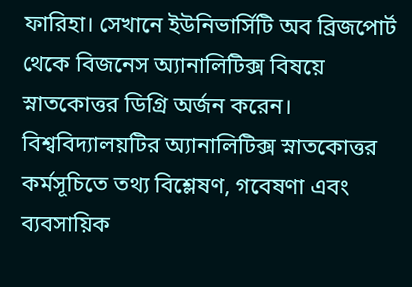ফারিহা। সেখানে ইউনিভার্সিটি অব ব্রিজপোর্ট থেকে বিজনেস অ্যানালিটিক্স বিষয়ে স্নাতকোত্তর ডিগ্রি অর্জন করেন। বিশ্ববিদ্যালয়টির অ্যানালিটিক্স স্নাতকোত্তর কর্মসূচিতে তথ্য বিশ্লেষণ, গবেষণা এবং ব্যবসায়িক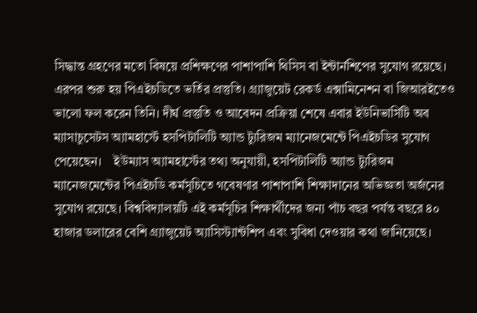সিদ্ধান্ত গ্রহণের মতো বিষয়ে প্রশিক্ষণের পাশাপাশি থিসিস বা ইন্টার্নশিপের সুযোগ রয়েছে।    এরপর শুরু হয় পিএইচডিতে ভর্তির প্রস্তুতি। গ্র্যাজুয়েট রেকর্ড এক্সামিনেশন বা জিআরইতেও ভালো ফল করেন তিনি। দীর্ঘ প্রস্তুতি ও আবেদন প্রক্রিয়া শেষে এবার ইউনিভার্সিটি অব ম্যাসাচুসেটস অ্যামহার্স্টে হসপিটালিটি অ্যান্ড ট্যুরিজম ম্যানেজমেন্টে পিএইচডির সুযোগ পেয়েছেন।    ইউম্যাস অ্যামহার্স্টের তথ্য অনুযায়ী, হসপিটালিটি অ্যান্ড ট্যুরিজম ম্যানেজমেন্টের পিএইচডি কর্মসূচিতে গবেষণার পাশাপাশি শিক্ষাদানের অভিজ্ঞতা অর্জনের সুযোগ রয়েছে। বিশ্ববিদ্যালয়টি এই কর্মসূচির শিক্ষার্থীদের জন্য পাঁচ বছর পর্যন্ত বছরে ৪০ হাজার ডলারের বেশি গ্র্যাজুয়েট অ্যাসিস্ট্যান্টশিপ এবং সুবিধা দেওয়ার কথা জানিয়েছে।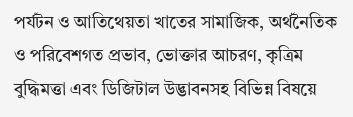পর্যটন ও আতিথেয়তা খাতের সামাজিক, অর্থনৈতিক ও পরিবেশগত প্রভাব, ভোক্তার আচরণ, কৃত্রিম বুদ্ধিমত্তা এবং ডিজিটাল উদ্ভাবনসহ বিভিন্ন বিষয়ে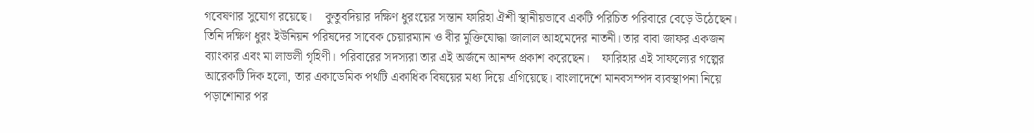গবেষণার সুযোগ রয়েছে।    কুতুবদিয়ার দক্ষিণ ধুরংয়ের সন্তান ফারিহা ঐশী স্থানীয়ভাবে একটি পরিচিত পরিবারে বেড়ে উঠেছেন। তিনি দক্ষিণ ধুরং ইউনিয়ন পরিষদের সাবেক চেয়ারম্যান ও বীর মুক্তিযোদ্ধা জালাল আহমেদের নাতনী। তার বাবা জাফর একজন ব্যাংকার এবং মা লাভলী গৃহিণী। পরিবারের সদস্যরা তার এই অর্জনে আনন্দ প্রকাশ করেছেন।    ফারিহার এই সাফল্যের গল্পের আরেকটি দিক হলো, তার একাডেমিক পথটি একাধিক বিষয়ের মধ্য দিয়ে এগিয়েছে। বাংলাদেশে মানবসম্পদ ব্যবস্থাপনা নিয়ে পড়াশোনার পর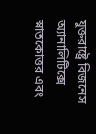যুক্তরাষ্ট্রে বিজনেস অ্যানালিটিক্সে স্নাতকোত্তর এবং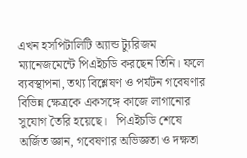এখন হসপিটালিটি অ্যান্ড ট্যুরিজম ম্যানেজমেন্টে পিএইচডি করছেন তিনি। ফলে ব্যবস্থাপনা, তথ্য বিশ্লেষণ ও পর্যটন গবেষণার বিভিন্ন ক্ষেত্রকে একসঙ্গে কাজে লাগানোর সুযোগ তৈরি হয়েছে।   পিএইচডি শেষে অর্জিত জ্ঞান, গবেষণার অভিজ্ঞতা ও দক্ষতা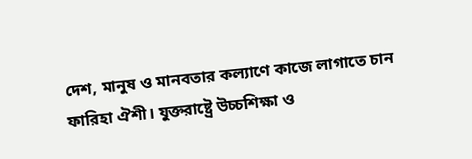দেশ, মানুষ ও মানবতার কল্যাণে কাজে লাগাতে চান ফারিহা ঐশী। যুক্তরাষ্ট্রে উচ্চশিক্ষা ও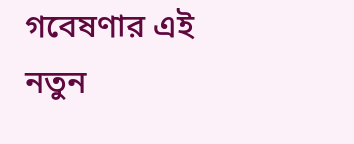গবেষণার এই নতুন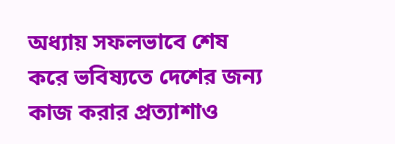অধ্যায় সফলভাবে শেষ করে ভবিষ্যতে দেশের জন্য কাজ করার প্রত্যাশাও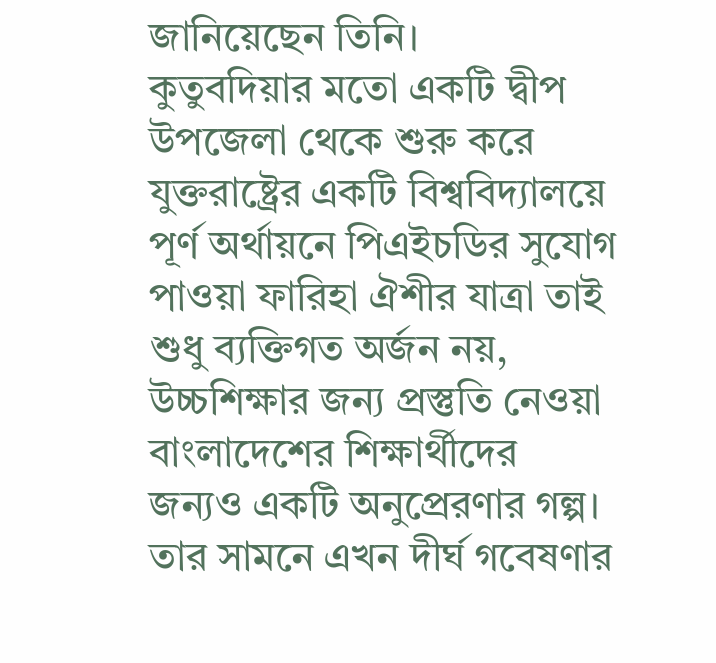জানিয়েছেন তিনি।    কুতুবদিয়ার মতো একটি দ্বীপ উপজেলা থেকে শুরু করে যুক্তরাষ্ট্রের একটি বিশ্ববিদ্যালয়ে পূর্ণ অর্থায়নে পিএইচডির সুযোগ পাওয়া ফারিহা ঐশীর যাত্রা তাই শুধু ব্যক্তিগত অর্জন নয়, উচ্চশিক্ষার জন্য প্রস্তুতি নেওয়া বাংলাদেশের শিক্ষার্থীদের জন্যও একটি অনুপ্রেরণার গল্প। তার সামনে এখন দীর্ঘ গবেষণার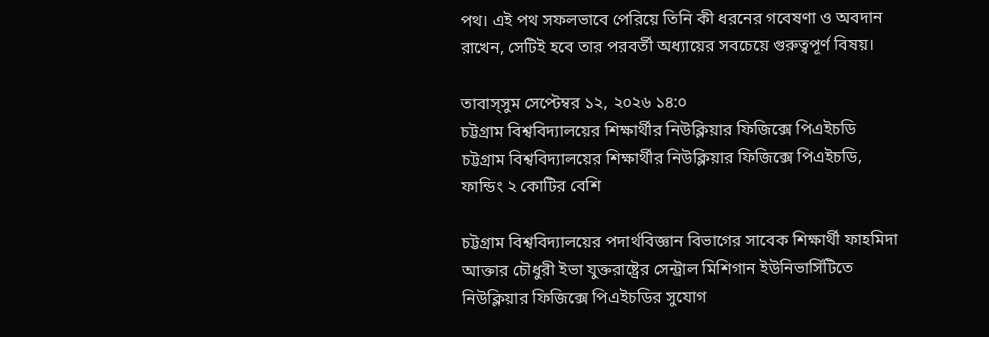পথ। এই পথ সফলভাবে পেরিয়ে তিনি কী ধরনের গবেষণা ও অবদান রাখেন, সেটিই হবে তার পরবর্তী অধ্যায়ের সবচেয়ে গুরুত্বপূর্ণ বিষয়।

তাবাস্সুম সেপ্টেম্বর ১২, ২০২৬ ১৪:০
চট্টগ্রাম বিশ্ববিদ্যালয়ের শিক্ষার্থীর নিউক্লিয়ার ফিজিক্সে পিএইচডি
চট্টগ্রাম বিশ্ববিদ্যালয়ের শিক্ষার্থীর নিউক্লিয়ার ফিজিক্সে পিএইচডি, ফান্ডিং ২ কোটির বেশি

চট্টগ্রাম বিশ্ববিদ্যালয়ের পদার্থবিজ্ঞান বিভাগের সাবেক শিক্ষার্থী ফাহমিদা আক্তার চৌধুরী ইভা যুক্তরাষ্ট্রের সেন্ট্রাল মিশিগান ইউনিভার্সিটিতে নিউক্লিয়ার ফিজিক্সে পিএইচডির সুযোগ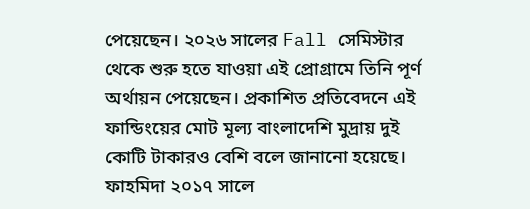পেয়েছেন। ২০২৬ সালের Fall সেমিস্টার থেকে শুরু হতে যাওয়া এই প্রোগ্রামে তিনি পূর্ণ অর্থায়ন পেয়েছেন। প্রকাশিত প্রতিবেদনে এই ফান্ডিংয়ের মোট মূল্য বাংলাদেশি মুদ্রায় দুই কোটি টাকারও বেশি বলে জানানো হয়েছে।    ফাহমিদা ২০১৭ সালে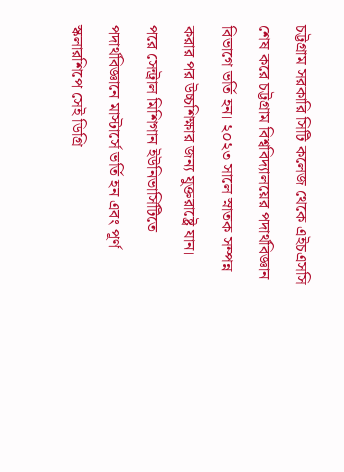চট্টগ্রাম সরকারি সিটি কলেজ থেকে এইচএসসি শেষ করে চট্টগ্রাম বিশ্ববিদ্যালয়ের পদার্থবিজ্ঞান বিভাগে ভর্তি হন। ২০২৩ সালে স্নাতক সম্পন্ন করার পর উচ্চশিক্ষার জন্য যুক্তরাষ্ট্রে যান। পরে সেন্ট্রাল মিশিগান ইউনিভার্সিটিতে পদার্থবিজ্ঞানে মাস্টার্সে ভর্তি হন এবং পূর্ণ স্কলারশিপে সেই ডিগ্রি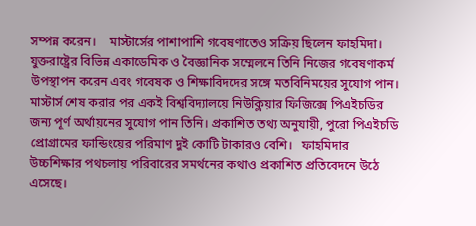সম্পন্ন করেন।    মাস্টার্সের পাশাপাশি গবেষণাতেও সক্রিয় ছিলেন ফাহমিদা। যুক্তরাষ্ট্রের বিভিন্ন একাডেমিক ও বৈজ্ঞানিক সম্মেলনে তিনি নিজের গবেষণাকর্ম উপস্থাপন করেন এবং গবেষক ও শিক্ষাবিদদের সঙ্গে মতবিনিময়ের সুযোগ পান।    মাস্টার্স শেষ করার পর একই বিশ্ববিদ্যালয়ে নিউক্লিয়ার ফিজিক্সে পিএইচডির জন্য পূর্ণ অর্থায়নের সুযোগ পান তিনি। প্রকাশিত তথ্য অনুযায়ী, পুরো পিএইচডি প্রোগ্রামের ফান্ডিংয়ের পরিমাণ দুই কোটি টাকারও বেশি।   ফাহমিদার উচ্চশিক্ষার পথচলায় পরিবারের সমর্থনের কথাও প্রকাশিত প্রতিবেদনে উঠে এসেছে।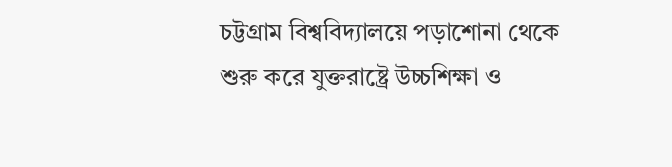চট্টগ্রাম বিশ্ববিদ্যালয়ে পড়াশোনা থেকে শুরু করে যুক্তরাষ্ট্রে উচ্চশিক্ষা ও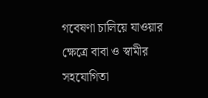গবেষণা চালিয়ে যাওয়ার ক্ষেত্রে বাবা ও স্বামীর সহযোগিতা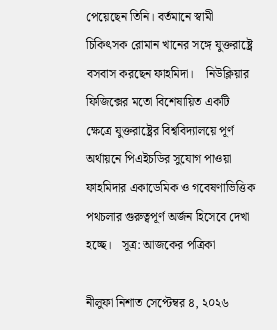পেয়েছেন তিনি। বর্তমানে স্বামী চিকিৎসক রোমান খানের সঙ্গে যুক্তরাষ্ট্রে বসবাস করছেন ফাহমিদা।    নিউক্লিয়ার ফিজিক্সের মতো বিশেষায়িত একটি ক্ষেত্রে যুক্তরাষ্ট্রের বিশ্ববিদ্যালয়ে পূর্ণ অর্থায়নে পিএইচডির সুযোগ পাওয়া ফাহমিদার একাডেমিক ও গবেষণাভিত্তিক পথচলার গুরুত্বপূর্ণ অর্জন হিসেবে দেখা হচ্ছে।   সূত্র: আজকের পত্রিকা

নীলুফা নিশাত সেপ্টেম্বর ৪, ২০২৬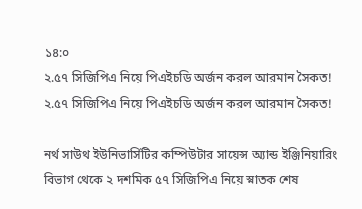১৪:০
২.৫৭ সিজিপিএ নিয়ে পিএইচডি অর্জন করল আরমান সৈকত!
২.৫৭ সিজিপিএ নিয়ে পিএইচডি অর্জন করল আরমান সৈকত!

নর্থ সাউথ ইউনিভার্সিটির কম্পিউটার সায়েন্স অ্যান্ড ইঞ্জিনিয়ারিং বিভাগ থেকে ২ দশমিক ৫৭ সিজিপিএ নিয়ে স্নাতক শেষ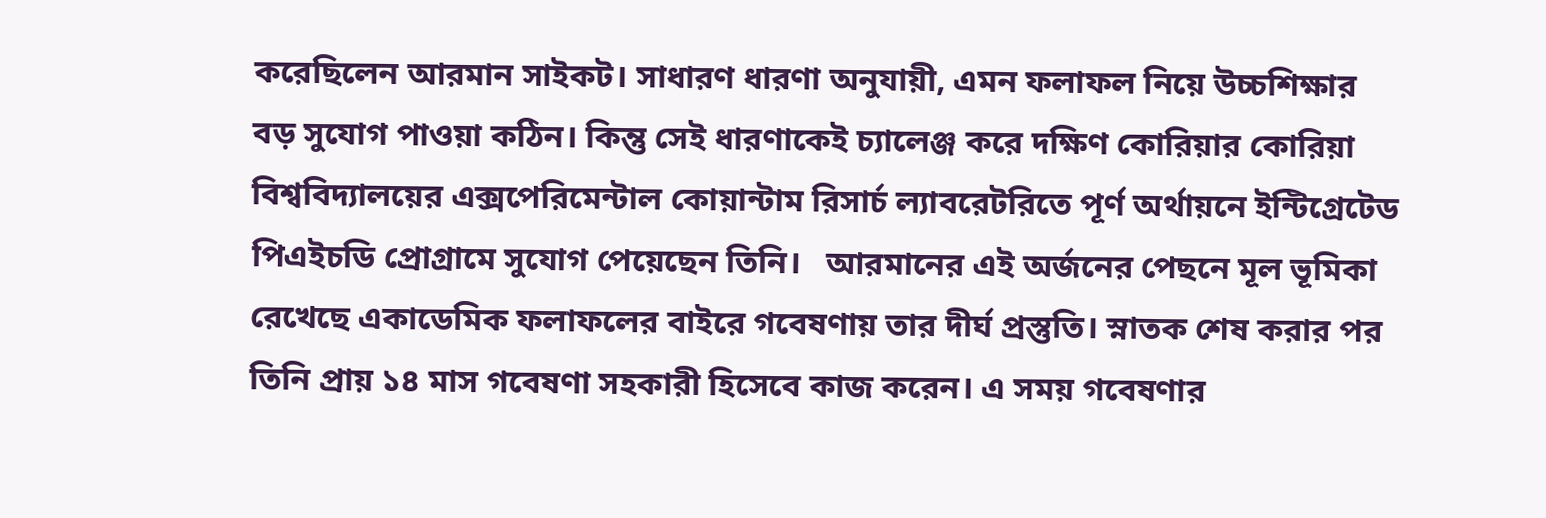করেছিলেন আরমান সাইকট। সাধারণ ধারণা অনুযায়ী, এমন ফলাফল নিয়ে উচ্চশিক্ষার বড় সুযোগ পাওয়া কঠিন। কিন্তু সেই ধারণাকেই চ্যালেঞ্জ করে দক্ষিণ কোরিয়ার কোরিয়া বিশ্ববিদ্যালয়ের এক্সপেরিমেন্টাল কোয়ান্টাম রিসার্চ ল্যাবরেটরিতে পূর্ণ অর্থায়নে ইন্টিগ্রেটেড পিএইচডি প্রোগ্রামে সুযোগ পেয়েছেন তিনি।   আরমানের এই অর্জনের পেছনে মূল ভূমিকা রেখেছে একাডেমিক ফলাফলের বাইরে গবেষণায় তার দীর্ঘ প্রস্তুতি। স্নাতক শেষ করার পর তিনি প্রায় ১৪ মাস গবেষণা সহকারী হিসেবে কাজ করেন। এ সময় গবেষণার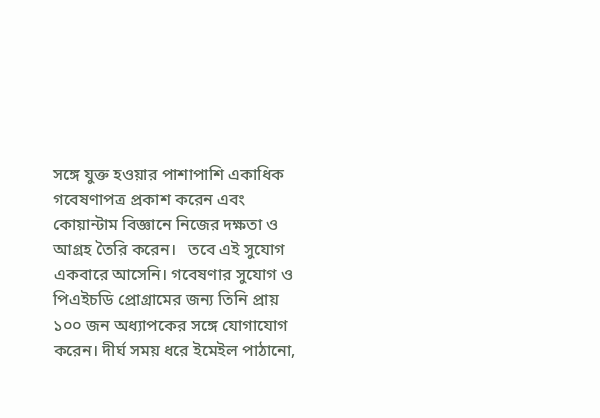সঙ্গে যুক্ত হওয়ার পাশাপাশি একাধিক গবেষণাপত্র প্রকাশ করেন এবং কোয়ান্টাম বিজ্ঞানে নিজের দক্ষতা ও আগ্রহ তৈরি করেন।   তবে এই সুযোগ একবারে আসেনি। গবেষণার সুযোগ ও পিএইচডি প্রোগ্রামের জন্য তিনি প্রায় ১০০ জন অধ্যাপকের সঙ্গে যোগাযোগ করেন। দীর্ঘ সময় ধরে ইমেইল পাঠানো,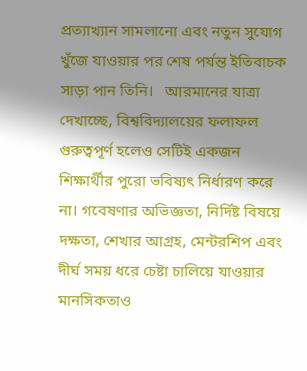প্রত্যাখ্যান সামলানো এবং নতুন সুযোগ খুঁজে যাওয়ার পর শেষ পর্যন্ত ইতিবাচক সাড়া পান তিনি।   আরমানের যাত্রা দেখাচ্ছে, বিশ্ববিদ্যালয়ের ফলাফল গুরুত্বপূর্ণ হলেও সেটিই একজন শিক্ষার্থীর পুরো ভবিষ্যৎ নির্ধারণ করে না। গবেষণার অভিজ্ঞতা, নির্দিষ্ট বিষয়ে দক্ষতা, শেখার আগ্রহ, মেন্টরশিপ এবং দীর্ঘ সময় ধরে চেষ্টা চালিয়ে যাওয়ার মানসিকতাও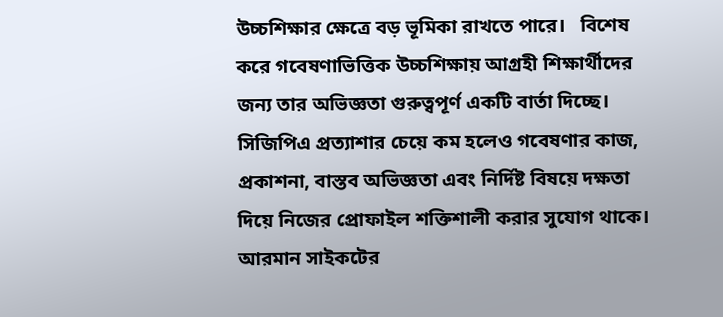উচ্চশিক্ষার ক্ষেত্রে বড় ভূমিকা রাখতে পারে।   বিশেষ করে গবেষণাভিত্তিক উচ্চশিক্ষায় আগ্রহী শিক্ষার্থীদের জন্য তার অভিজ্ঞতা গুরুত্বপূর্ণ একটি বার্তা দিচ্ছে। সিজিপিএ প্রত্যাশার চেয়ে কম হলেও গবেষণার কাজ, প্রকাশনা, বাস্তব অভিজ্ঞতা এবং নির্দিষ্ট বিষয়ে দক্ষতা দিয়ে নিজের প্রোফাইল শক্তিশালী করার সুযোগ থাকে।   আরমান সাইকটের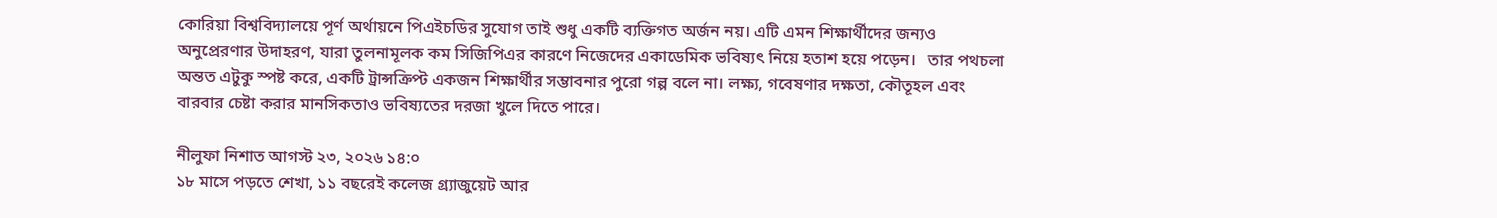কোরিয়া বিশ্ববিদ্যালয়ে পূর্ণ অর্থায়নে পিএইচডির সুযোগ তাই শুধু একটি ব্যক্তিগত অর্জন নয়। এটি এমন শিক্ষার্থীদের জন্যও অনুপ্রেরণার উদাহরণ, যারা তুলনামূলক কম সিজিপিএর কারণে নিজেদের একাডেমিক ভবিষ্যৎ নিয়ে হতাশ হয়ে পড়েন।   তার পথচলা অন্তত এটুকু স্পষ্ট করে, একটি ট্রান্সক্রিপ্ট একজন শিক্ষার্থীর সম্ভাবনার পুরো গল্প বলে না। লক্ষ্য, গবেষণার দক্ষতা, কৌতূহল এবং বারবার চেষ্টা করার মানসিকতাও ভবিষ্যতের দরজা খুলে দিতে পারে।

নীলুফা নিশাত আগস্ট ২৩, ২০২৬ ১৪:০
১৮ মাসে পড়তে শেখা, ১১ বছরেই কলেজ গ্র্যাজুয়েট আর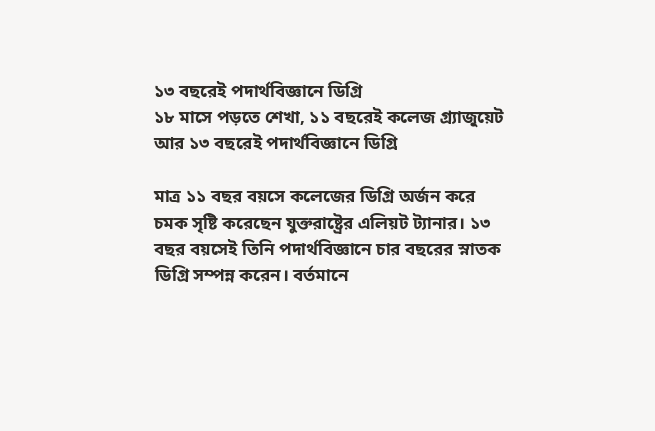১৩ বছরেই পদার্থবিজ্ঞানে ডিগ্রি
১৮ মাসে পড়তে শেখা, ১১ বছরেই কলেজ গ্র্যাজুয়েট আর ১৩ বছরেই পদার্থবিজ্ঞানে ডিগ্রি

মাত্র ১১ বছর বয়সে কলেজের ডিগ্রি অর্জন করে চমক সৃষ্টি করেছেন যুক্তরাষ্ট্রের এলিয়ট ট্যানার। ১৩ বছর বয়সেই তিনি পদার্থবিজ্ঞানে চার বছরের স্নাতক ডিগ্রি সম্পন্ন করেন। বর্তমানে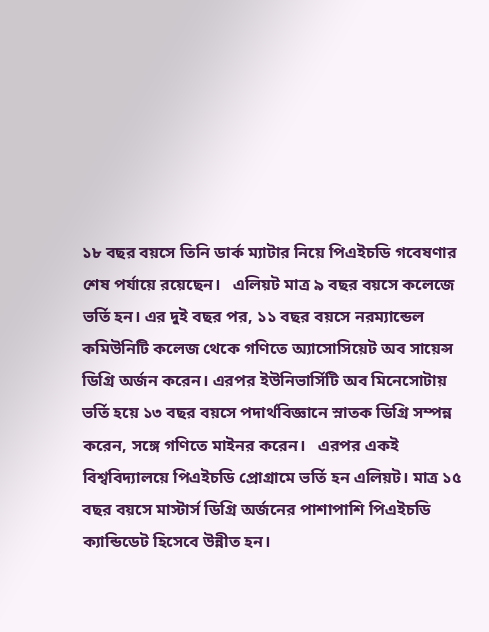১৮ বছর বয়সে তিনি ডার্ক ম্যাটার নিয়ে পিএইচডি গবেষণার শেষ পর্যায়ে রয়েছেন।   এলিয়ট মাত্র ৯ বছর বয়সে কলেজে ভর্তি হন। এর দুই বছর পর, ১১ বছর বয়সে নরম্যান্ডেল কমিউনিটি কলেজ থেকে গণিতে অ্যাসোসিয়েট অব সায়েন্স ডিগ্রি অর্জন করেন। এরপর ইউনিভার্সিটি অব মিনেসোটায় ভর্তি হয়ে ১৩ বছর বয়সে পদার্থবিজ্ঞানে স্নাতক ডিগ্রি সম্পন্ন করেন, সঙ্গে গণিতে মাইনর করেন।   এরপর একই বিশ্ববিদ্যালয়ে পিএইচডি প্রোগ্রামে ভর্তি হন এলিয়ট। মাত্র ১৫ বছর বয়সে মাস্টার্স ডিগ্রি অর্জনের পাশাপাশি পিএইচডি ক্যান্ডিডেট হিসেবে উন্নীত হন।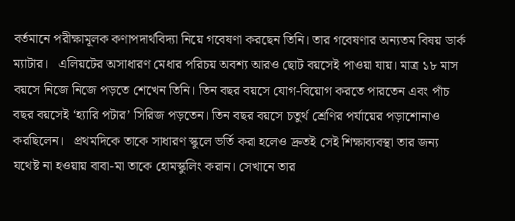বর্তমানে পরীক্ষামূলক কণাপদার্থবিদ্যা নিয়ে গবেষণা করছেন তিনি। তার গবেষণার অন্যতম বিষয় ডার্ক ম্যাটার।   এলিয়টের অসাধারণ মেধার পরিচয় অবশ্য আরও ছোট বয়সেই পাওয়া যায়। মাত্র ১৮ মাস বয়সে নিজে নিজে পড়তে শেখেন তিনি। তিন বছর বয়সে যোগ-বিয়োগ করতে পারতেন এবং পাঁচ বছর বয়সেই ‘হ্যারি পটার’ সিরিজ পড়তেন। তিন বছর বয়সে চতুর্থ শ্রেণির পর্যায়ের পড়াশোনাও করছিলেন।   প্রথমদিকে তাকে সাধারণ স্কুলে ভর্তি করা হলেও দ্রুতই সেই শিক্ষাব্যবস্থা তার জন্য যথেষ্ট না হওয়ায় বাবা-মা তাকে হোমস্কুলিং করান। সেখানে তার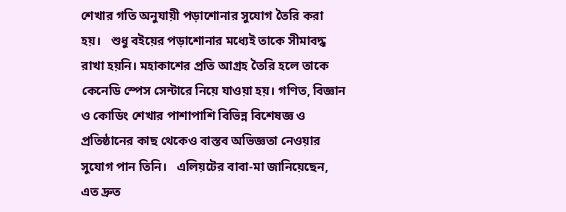শেখার গতি অনুযায়ী পড়াশোনার সুযোগ তৈরি করা হয়।   শুধু বইয়ের পড়াশোনার মধ্যেই তাকে সীমাবদ্ধ রাখা হয়নি। মহাকাশের প্রতি আগ্রহ তৈরি হলে তাকে কেনেডি স্পেস সেন্টারে নিয়ে যাওয়া হয়। গণিত, বিজ্ঞান ও কোডিং শেখার পাশাপাশি বিভিন্ন বিশেষজ্ঞ ও প্রতিষ্ঠানের কাছ থেকেও বাস্তব অভিজ্ঞতা নেওয়ার সুযোগ পান তিনি।   এলিয়টের বাবা-মা জানিয়েছেন, এত দ্রুত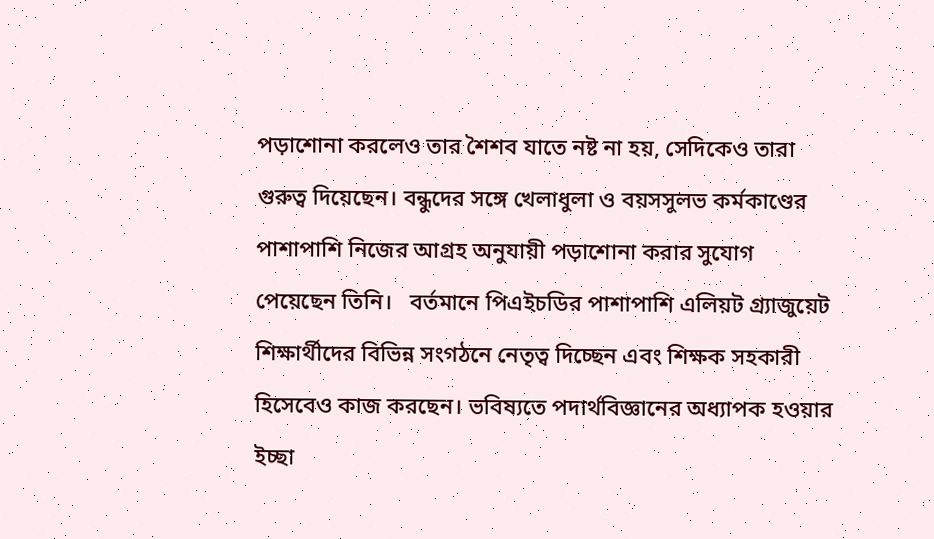পড়াশোনা করলেও তার শৈশব যাতে নষ্ট না হয়, সেদিকেও তারা গুরুত্ব দিয়েছেন। বন্ধুদের সঙ্গে খেলাধুলা ও বয়সসুলভ কর্মকাণ্ডের পাশাপাশি নিজের আগ্রহ অনুযায়ী পড়াশোনা করার সুযোগ পেয়েছেন তিনি।   বর্তমানে পিএইচডির পাশাপাশি এলিয়ট গ্র্যাজুয়েট শিক্ষার্থীদের বিভিন্ন সংগঠনে নেতৃত্ব দিচ্ছেন এবং শিক্ষক সহকারী হিসেবেও কাজ করছেন। ভবিষ্যতে পদার্থবিজ্ঞানের অধ্যাপক হওয়ার ইচ্ছা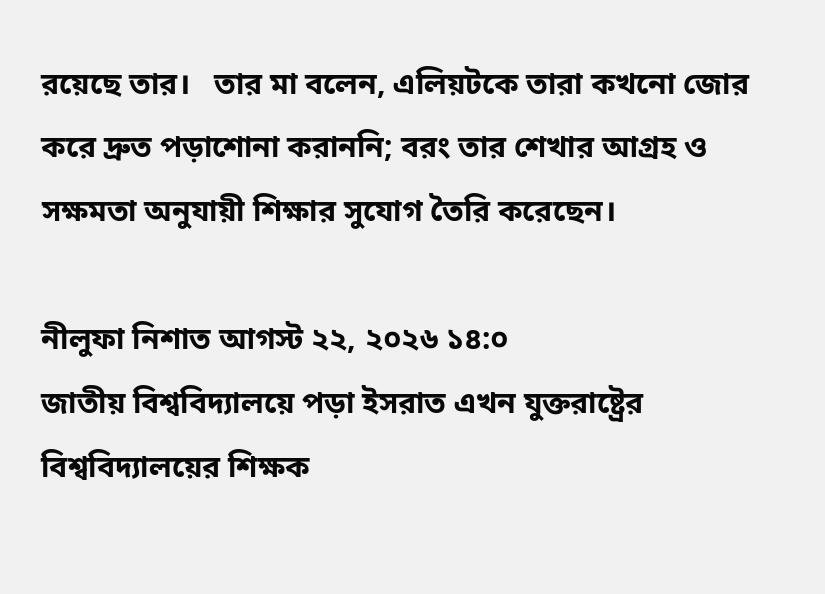রয়েছে তার।   তার মা বলেন, এলিয়টকে তারা কখনো জোর করে দ্রুত পড়াশোনা করাননি; বরং তার শেখার আগ্রহ ও সক্ষমতা অনুযায়ী শিক্ষার সুযোগ তৈরি করেছেন।

নীলুফা নিশাত আগস্ট ২২, ২০২৬ ১৪:০
জাতীয় বিশ্ববিদ্যালয়ে পড়া ইসরাত এখন যুক্তরাষ্ট্রের বিশ্ববিদ্যালয়ের শিক্ষক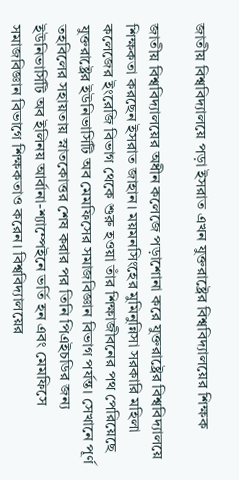জাতীয় বিশ্ববিদ্যালয়ে পড়া ইসরাত এখন যুক্তরাষ্ট্রের বিশ্ববিদ্যালয়ের শিক্ষক

জাতীয় বিশ্ববিদ্যালয়ের অধীন কলেজে পড়াশোনা করে যুক্তরাষ্ট্রের বিশ্ববিদ্যালয়ে শিক্ষকতা করছেন ইসরাত জাহান। ময়মনসিংহের মুমিনুন্নিসা সরকারি মহিলা কলেজের ইংরেজি বিভাগ থেকে শুরু হওয়া তাঁর শিক্ষাজীবনের পথ পেরিয়েছে যুক্তরাষ্ট্রের ইউনিভার্সিটি অব মেমফিসের সমাজবিজ্ঞান বিভাগ পর্যন্ত। সেখানে পূর্ণ তহবিলের সহায়তায় স্নাতকোত্তর শেষ করার পর তিনি পিএইচডির জন্য ইউনিভার্সিটি অব ইলিনয় আর্বানা-শ্যাম্পেইনে ভর্তি হন এবং মেমফিসে সমাজবিজ্ঞান বিভাগে শিক্ষকতাও করেন। বিশ্ববিদ্যালয়ের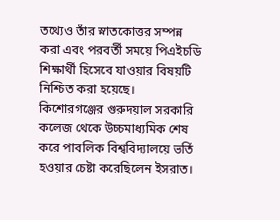তথ্যেও তাঁর স্নাতকোত্তর সম্পন্ন করা এবং পরবর্তী সময়ে পিএইচডি শিক্ষার্থী হিসেবে যাওয়ার বিষয়টি নিশ্চিত করা হয়েছে।   কিশোরগঞ্জের গুরুদয়াল সরকারি কলেজ থেকে উচ্চমাধ্যমিক শেষ করে পাবলিক বিশ্ববিদ্যালয়ে ভর্তি হওয়ার চেষ্টা করেছিলেন ইসরাত।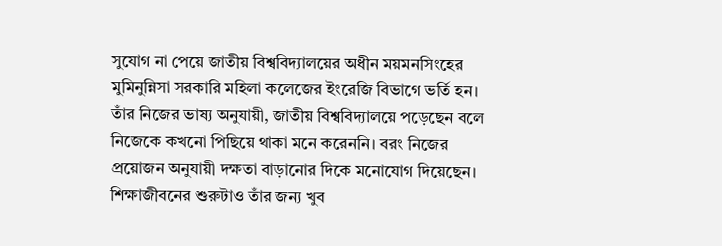সুযোগ না পেয়ে জাতীয় বিশ্ববিদ্যালয়ের অধীন ময়মনসিংহের মুমিনুন্নিসা সরকারি মহিলা কলেজের ইংরেজি বিভাগে ভর্তি হন। তাঁর নিজের ভাষ্য অনুযায়ী, জাতীয় বিশ্ববিদ্যালয়ে পড়েছেন বলে নিজেকে কখনো পিছিয়ে থাকা মনে করেননি। বরং নিজের প্রয়োজন অনুযায়ী দক্ষতা বাড়ানোর দিকে মনোযোগ দিয়েছেন।   শিক্ষাজীবনের শুরুটাও তাঁর জন্য খুব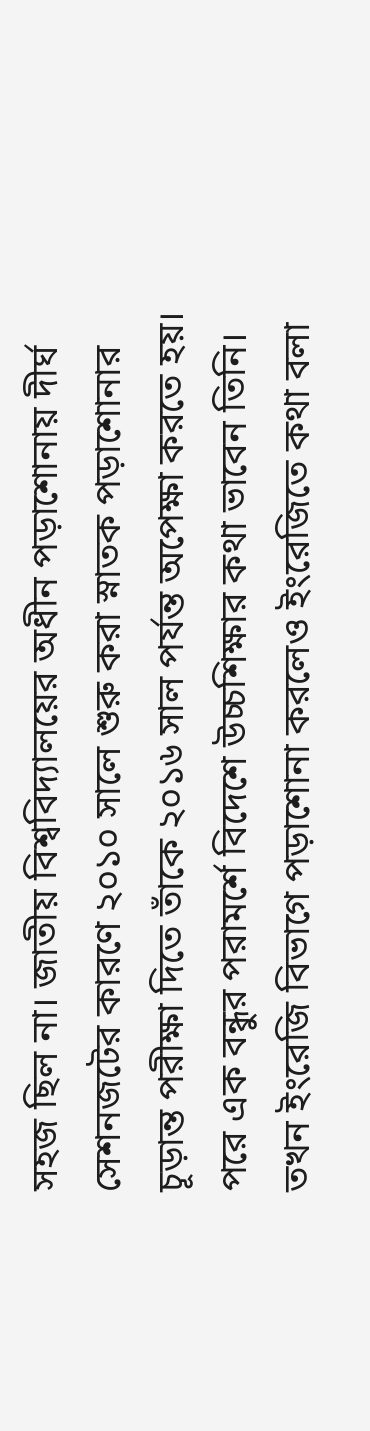সহজ ছিল না। জাতীয় বিশ্ববিদ্যালয়ের অধীন পড়াশোনায় দীর্ঘ সেশনজটের কারণে ২০১০ সালে শুরু করা স্নাতক পড়াশোনার চূড়ান্ত পরীক্ষা দিতে তাঁকে ২০১৬ সাল পর্যন্ত অপেক্ষা করতে হয়। পরে এক বন্ধুর পরামর্শে বিদেশে উচ্চশিক্ষার কথা ভাবেন তিনি।   তখন ইংরেজি বিভাগে পড়াশোনা করলেও ইংরেজিতে কথা বলা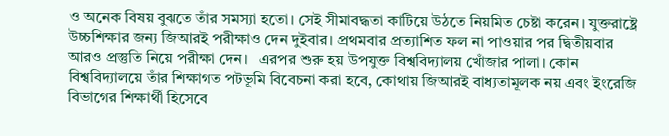ও অনেক বিষয় বুঝতে তাঁর সমস্যা হতো। সেই সীমাবদ্ধতা কাটিয়ে উঠতে নিয়মিত চেষ্টা করেন। যুক্তরাষ্ট্রে উচ্চশিক্ষার জন্য জিআরই পরীক্ষাও দেন দুইবার। প্রথমবার প্রত্যাশিত ফল না পাওয়ার পর দ্বিতীয়বার আরও প্রস্তুতি নিয়ে পরীক্ষা দেন।   এরপর শুরু হয় উপযুক্ত বিশ্ববিদ্যালয় খোঁজার পালা। কোন বিশ্ববিদ্যালয়ে তাঁর শিক্ষাগত পটভূমি বিবেচনা করা হবে, কোথায় জিআরই বাধ্যতামূলক নয় এবং ইংরেজি বিভাগের শিক্ষার্থী হিসেবে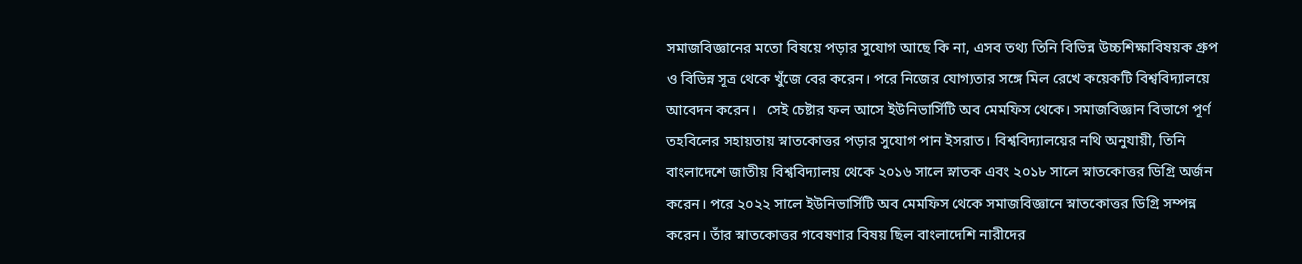সমাজবিজ্ঞানের মতো বিষয়ে পড়ার সুযোগ আছে কি না, এসব তথ্য তিনি বিভিন্ন উচ্চশিক্ষাবিষয়ক গ্রুপ ও বিভিন্ন সূত্র থেকে খুঁজে বের করেন। পরে নিজের যোগ্যতার সঙ্গে মিল রেখে কয়েকটি বিশ্ববিদ্যালয়ে আবেদন করেন।   সেই চেষ্টার ফল আসে ইউনিভার্সিটি অব মেমফিস থেকে। সমাজবিজ্ঞান বিভাগে পূর্ণ তহবিলের সহায়তায় স্নাতকোত্তর পড়ার সুযোগ পান ইসরাত। বিশ্ববিদ্যালয়ের নথি অনুযায়ী, তিনি বাংলাদেশে জাতীয় বিশ্ববিদ্যালয় থেকে ২০১৬ সালে স্নাতক এবং ২০১৮ সালে স্নাতকোত্তর ডিগ্রি অর্জন করেন। পরে ২০২২ সালে ইউনিভার্সিটি অব মেমফিস থেকে সমাজবিজ্ঞানে স্নাতকোত্তর ডিগ্রি সম্পন্ন করেন। তাঁর স্নাতকোত্তর গবেষণার বিষয় ছিল বাংলাদেশি নারীদের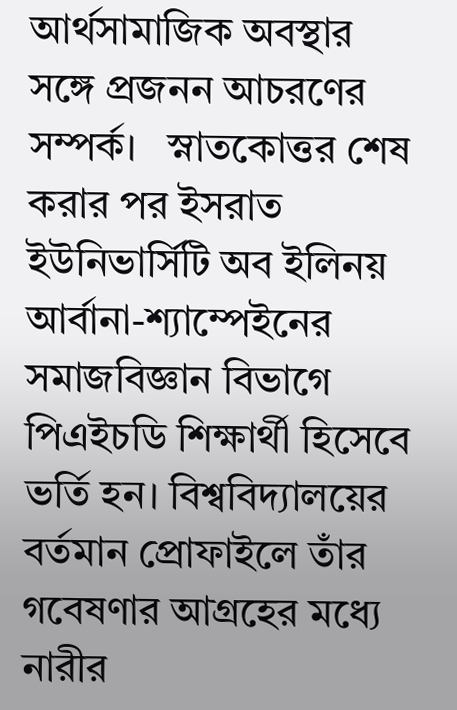আর্থসামাজিক অবস্থার সঙ্গে প্রজনন আচরণের সম্পর্ক।   স্নাতকোত্তর শেষ করার পর ইসরাত ইউনিভার্সিটি অব ইলিনয় আর্বানা-শ্যাম্পেইনের সমাজবিজ্ঞান বিভাগে পিএইচডি শিক্ষার্থী হিসেবে ভর্তি হন। বিশ্ববিদ্যালয়ের বর্তমান প্রোফাইলে তাঁর গবেষণার আগ্রহের মধ্যে নারীর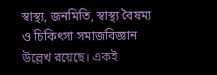স্বাস্থ্য, জনমিতি, স্বাস্থ্য বৈষম্য ও চিকিৎসা সমাজবিজ্ঞান উল্লেখ রয়েছে। একই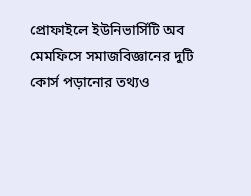প্রোফাইলে ইউনিভার্সিটি অব মেমফিসে সমাজবিজ্ঞানের দুটি কোর্স পড়ানোর তথ্যও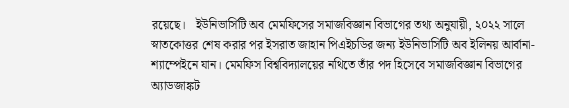রয়েছে।   ইউনিভার্সিটি অব মেমফিসের সমাজবিজ্ঞান বিভাগের তথ্য অনুযায়ী, ২০২২ সালে স্নাতকোত্তর শেষ করার পর ইসরাত জাহান পিএইচডির জন্য ইউনিভার্সিটি অব ইলিনয় আর্বানা-শ্যাম্পেইনে যান। মেমফিস বিশ্ববিদ্যালয়ের নথিতে তাঁর পদ হিসেবে সমাজবিজ্ঞান বিভাগের অ্যাডজাঙ্কট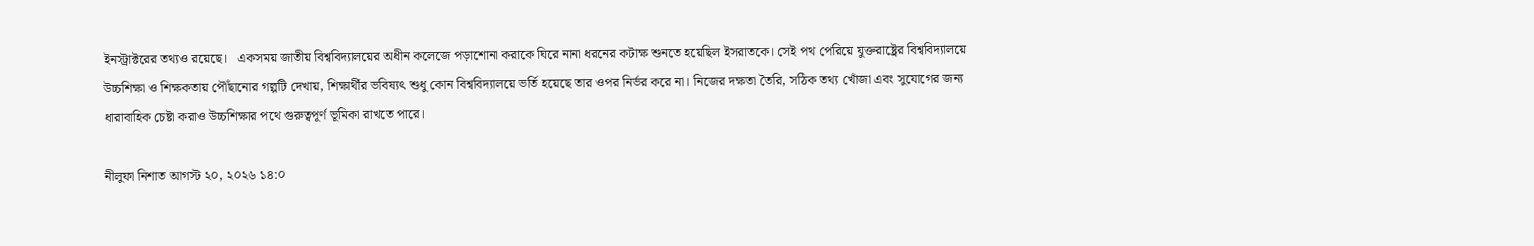ইনস্ট্রাক্টরের তথ্যও রয়েছে।   একসময় জাতীয় বিশ্ববিদ্যালয়ের অধীন কলেজে পড়াশোনা করাকে ঘিরে নানা ধরনের কটাক্ষ শুনতে হয়েছিল ইসরাতকে। সেই পথ পেরিয়ে যুক্তরাষ্ট্রের বিশ্ববিদ্যালয়ে উচ্চশিক্ষা ও শিক্ষকতায় পৌঁছানোর গল্পটি দেখায়, শিক্ষার্থীর ভবিষ্যৎ শুধু কোন বিশ্ববিদ্যালয়ে ভর্তি হয়েছে তার ওপর নির্ভর করে না। নিজের দক্ষতা তৈরি, সঠিক তথ্য খোঁজা এবং সুযোগের জন্য ধারাবাহিক চেষ্টা করাও উচ্চশিক্ষার পথে গুরুত্বপূর্ণ ভূমিকা রাখতে পারে।

নীলুফা নিশাত আগস্ট ২০, ২০২৬ ১৪:০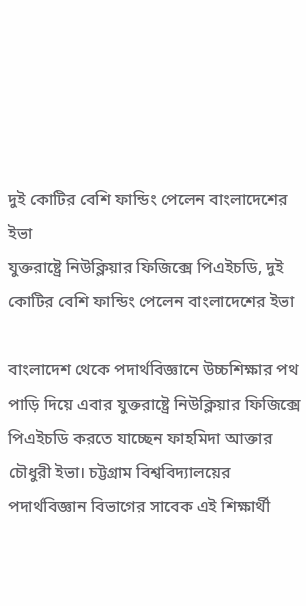দুই কোটির বেশি ফান্ডিং পেলেন বাংলাদেশের ইভা
যুক্তরাষ্ট্রে নিউক্লিয়ার ফিজিক্সে পিএইচডি, দুই কোটির বেশি ফান্ডিং পেলেন বাংলাদেশের ইভা

বাংলাদেশ থেকে পদার্থবিজ্ঞানে উচ্চশিক্ষার পথ পাড়ি দিয়ে এবার যুক্তরাষ্ট্রে নিউক্লিয়ার ফিজিক্সে পিএইচডি করতে যাচ্ছেন ফাহমিদা আক্তার চৌধুরী ইভা। চট্টগ্রাম বিশ্ববিদ্যালয়ের পদার্থবিজ্ঞান বিভাগের সাবেক এই শিক্ষার্থী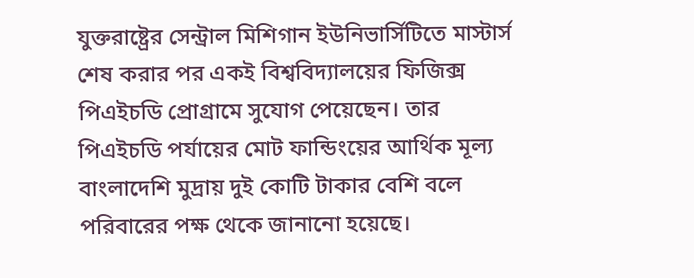যুক্তরাষ্ট্রের সেন্ট্রাল মিশিগান ইউনিভার্সিটিতে মাস্টার্স শেষ করার পর একই বিশ্ববিদ্যালয়ের ফিজিক্স পিএইচডি প্রোগ্রামে সুযোগ পেয়েছেন। তার পিএইচডি পর্যায়ের মোট ফান্ডিংয়ের আর্থিক মূল্য বাংলাদেশি মুদ্রায় দুই কোটি টাকার বেশি বলে পরিবারের পক্ষ থেকে জানানো হয়েছে।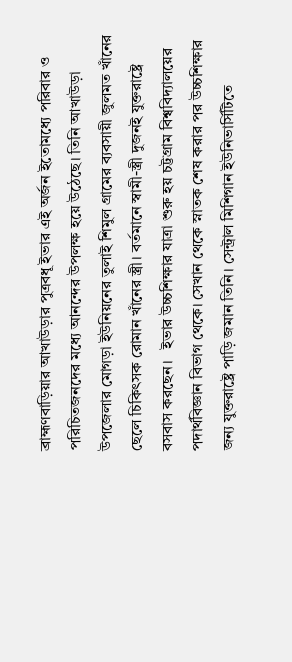ব্রাহ্মণবাড়িয়ার আখাউড়ার পুত্রবধূ ইভার এই অর্জন ইতোমধ্যে পরিবার ও পরিচিতজনদের মধ্যে আনন্দের উপলক্ষ হয়ে উঠেছে। তিনি আখাউড়া উপজেলার মোগড়া ইউনিয়নের তুলাই শিমুল গ্রামের ব্যবসায়ী জুলমত খাঁনের ছেলে চিকিৎসক রোমান খাঁনের স্ত্রী। বর্তমানে স্বামী-স্ত্রী দুজনই যুক্তরাষ্ট্রে বসবাস করছেন।   ইভার উচ্চশিক্ষার যাত্রা শুরু হয় চট্টগ্রাম বিশ্ববিদ্যালয়ের পদার্থবিজ্ঞান বিভাগ থেকে। সেখান থেকে স্নাতক শেষ করার পর উচ্চশিক্ষার জন্য যুক্তরাষ্ট্রে পাড়ি জমান তিনি। সেন্ট্রাল মিশিগান ইউনিভার্সিটিতে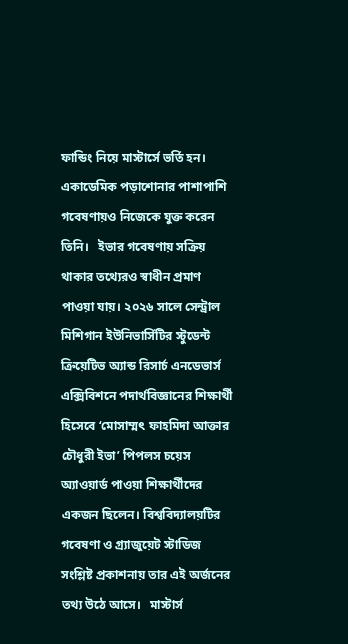ফান্ডিং নিয়ে মাস্টার্সে ভর্তি হন। একাডেমিক পড়াশোনার পাশাপাশি গবেষণায়ও নিজেকে যুক্ত করেন তিনি।   ইভার গবেষণায় সক্রিয় থাকার তথ্যেরও স্বাধীন প্রমাণ পাওয়া যায়। ২০২৬ সালে সেন্ট্রাল মিশিগান ইউনিভার্সিটির স্টুডেন্ট ক্রিয়েটিভ অ্যান্ড রিসার্চ এনডেভার্স এক্সিবিশনে পদার্থবিজ্ঞানের শিক্ষার্থী হিসেবে ‘মোসাম্মৎ ফাহমিদা আক্তার চৌধুরী ইভা’ পিপলস চয়েস অ্যাওয়ার্ড পাওয়া শিক্ষার্থীদের একজন ছিলেন। বিশ্ববিদ্যালয়টির গবেষণা ও গ্র্যাজুয়েট স্টাডিজ সংশ্লিষ্ট প্রকাশনায় তার এই অর্জনের তথ্য উঠে আসে।   মাস্টার্স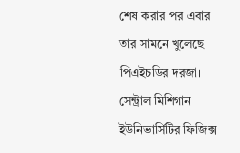শেষ করার পর এবার তার সামনে খুলেছে পিএইচডির দরজা। সেন্ট্রাল মিশিগান ইউনিভার্সিটির ফিজিক্স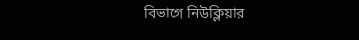বিভাগে নিউক্লিয়ার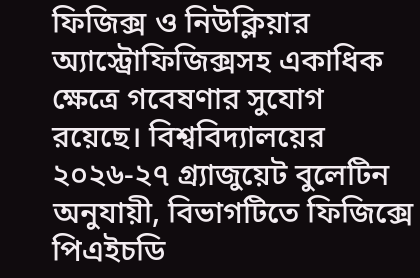ফিজিক্স ও নিউক্লিয়ার অ্যাস্ট্রোফিজিক্সসহ একাধিক ক্ষেত্রে গবেষণার সুযোগ রয়েছে। বিশ্ববিদ্যালয়ের ২০২৬-২৭ গ্র্যাজুয়েট বুলেটিন অনুযায়ী, বিভাগটিতে ফিজিক্সে পিএইচডি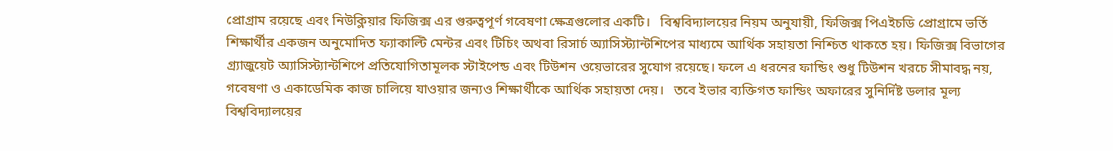প্রোগ্রাম রয়েছে এবং নিউক্লিয়ার ফিজিক্স এর গুরুত্বপূর্ণ গবেষণা ক্ষেত্রগুলোর একটি।   বিশ্ববিদ্যালয়ের নিয়ম অনুযায়ী, ফিজিক্স পিএইচডি প্রোগ্রামে ভর্তি শিক্ষার্থীর একজন অনুমোদিত ফ্যাকাল্টি মেন্টর এবং টিচিং অথবা রিসার্চ অ্যাসিস্ট্যান্টশিপের মাধ্যমে আর্থিক সহায়তা নিশ্চিত থাকতে হয়। ফিজিক্স বিভাগের গ্র্যাজুয়েট অ্যাসিস্ট্যান্টশিপে প্রতিযোগিতামূলক স্টাইপেন্ড এবং টিউশন ওয়েভারের সুযোগ রয়েছে। ফলে এ ধরনের ফান্ডিং শুধু টিউশন খরচে সীমাবদ্ধ নয়, গবেষণা ও একাডেমিক কাজ চালিয়ে যাওয়ার জন্যও শিক্ষার্থীকে আর্থিক সহায়তা দেয়।   তবে ইভার ব্যক্তিগত ফান্ডিং অফারের সুনির্দিষ্ট ডলার মূল্য বিশ্ববিদ্যালয়ের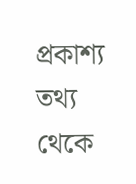প্রকাশ্য তথ্য থেকে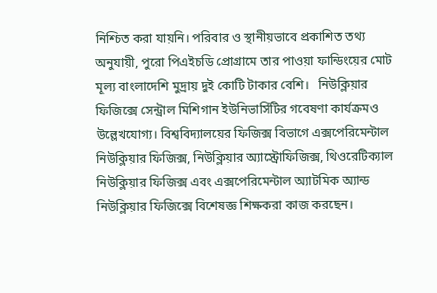নিশ্চিত করা যায়নি। পরিবার ও স্থানীয়ভাবে প্রকাশিত তথ্য অনুযায়ী, পুরো পিএইচডি প্রোগ্রামে তার পাওয়া ফান্ডিংয়ের মোট মূল্য বাংলাদেশি মুদ্রায় দুই কোটি টাকার বেশি।   নিউক্লিয়ার ফিজিক্সে সেন্ট্রাল মিশিগান ইউনিভার্সিটির গবেষণা কার্যক্রমও উল্লেখযোগ্য। বিশ্ববিদ্যালয়ের ফিজিক্স বিভাগে এক্সপেরিমেন্টাল নিউক্লিয়ার ফিজিক্স, নিউক্লিয়ার অ্যাস্ট্রোফিজিক্স, থিওরেটিক্যাল নিউক্লিয়ার ফিজিক্স এবং এক্সপেরিমেন্টাল অ্যাটমিক অ্যান্ড নিউক্লিয়ার ফিজিক্সে বিশেষজ্ঞ শিক্ষকরা কাজ করছেন।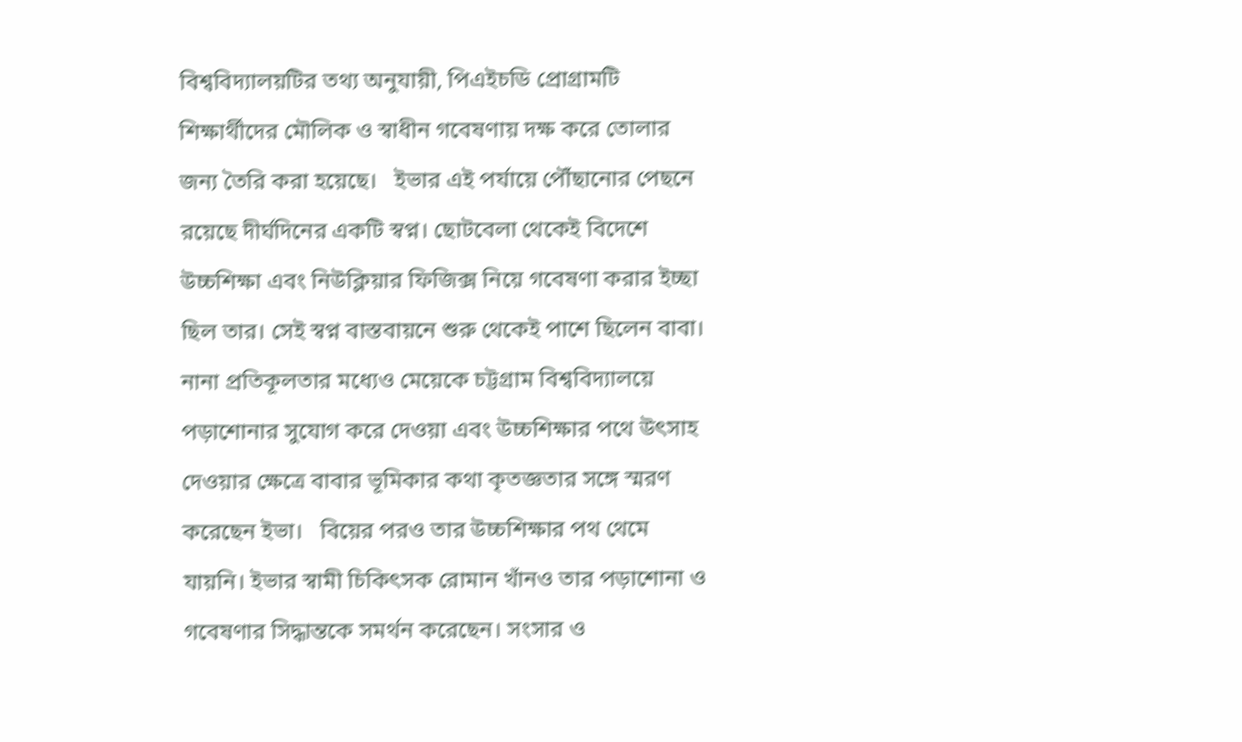বিশ্ববিদ্যালয়টির তথ্য অনুযায়ী, পিএইচডি প্রোগ্রামটি শিক্ষার্থীদের মৌলিক ও স্বাধীন গবেষণায় দক্ষ করে তোলার জন্য তৈরি করা হয়েছে।   ইভার এই পর্যায়ে পৌঁছানোর পেছনে রয়েছে দীর্ঘদিনের একটি স্বপ্ন। ছোটবেলা থেকেই বিদেশে উচ্চশিক্ষা এবং নিউক্লিয়ার ফিজিক্স নিয়ে গবেষণা করার ইচ্ছা ছিল তার। সেই স্বপ্ন বাস্তবায়নে শুরু থেকেই পাশে ছিলেন বাবা। নানা প্রতিকূলতার মধ্যেও মেয়েকে চট্টগ্রাম বিশ্ববিদ্যালয়ে পড়াশোনার সুযোগ করে দেওয়া এবং উচ্চশিক্ষার পথে উৎসাহ দেওয়ার ক্ষেত্রে বাবার ভূমিকার কথা কৃতজ্ঞতার সঙ্গে স্মরণ করেছেন ইভা।   বিয়ের পরও তার উচ্চশিক্ষার পথ থেমে যায়নি। ইভার স্বামী চিকিৎসক রোমান খাঁনও তার পড়াশোনা ও গবেষণার সিদ্ধান্তকে সমর্থন করেছেন। সংসার ও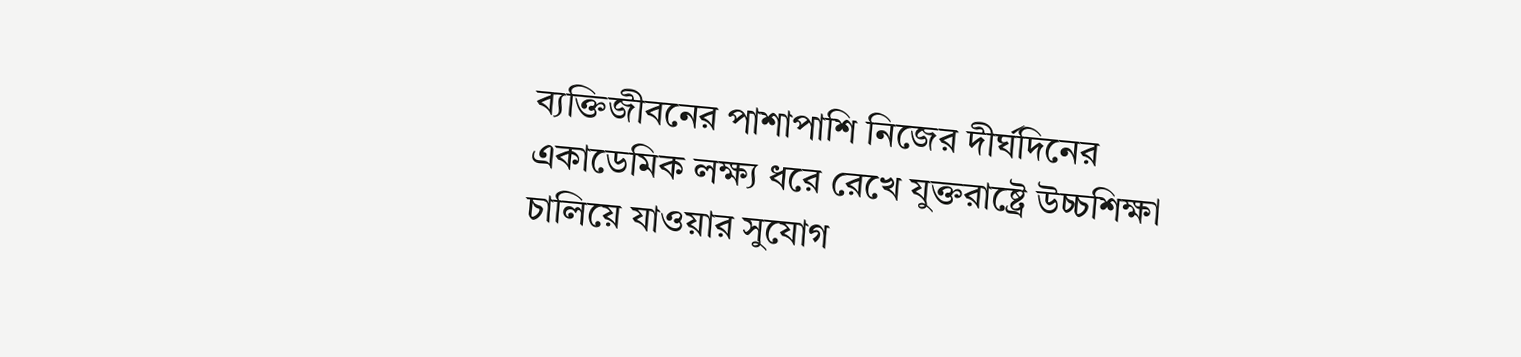ব্যক্তিজীবনের পাশাপাশি নিজের দীর্ঘদিনের একাডেমিক লক্ষ্য ধরে রেখে যুক্তরাষ্ট্রে উচ্চশিক্ষা চালিয়ে যাওয়ার সুযোগ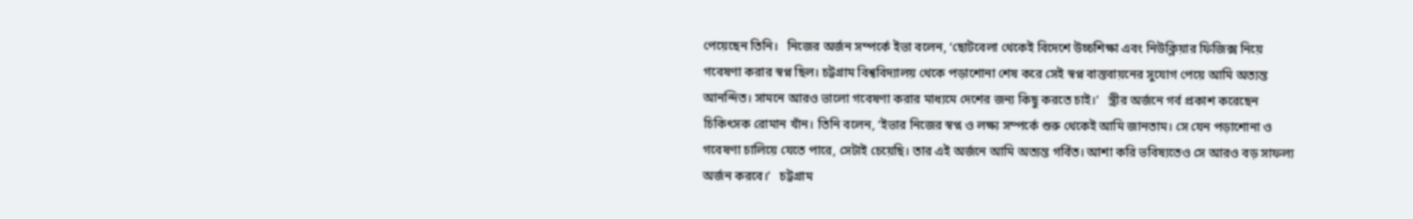পেয়েছেন তিনি।   নিজের অর্জন সম্পর্কে ইভা বলেন, ‘ছোটবেলা থেকেই বিদেশে উচ্চশিক্ষা এবং নিউক্লিয়ার ফিজিক্স নিয়ে গবেষণা করার স্বপ্ন ছিল। চট্টগ্রাম বিশ্ববিদ্যালয় থেকে পড়াশোনা শেষ করে সেই স্বপ্ন বাস্তবায়নের সুযোগ পেয়ে আমি অত্যন্ত আনন্দিত। সামনে আরও ভালো গবেষণা করার মাধ্যমে দেশের জন্য কিছু করতে চাই।’   স্ত্রীর অর্জনে গর্ব প্রকাশ করেছেন চিকিৎসক রোমান খাঁন। তিনি বলেন, ‘ইভার নিজের স্বপ্ন ও লক্ষ্য সম্পর্কে শুরু থেকেই আমি জানতাম। সে যেন পড়াশোনা ও গবেষণা চালিয়ে যেতে পারে, সেটাই চেয়েছি। তার এই অর্জনে আমি অত্যন্ত গর্বিত। আশা করি ভবিষ্যতেও সে আরও বড় সাফল্য অর্জন করবে।’   চট্টগ্রাম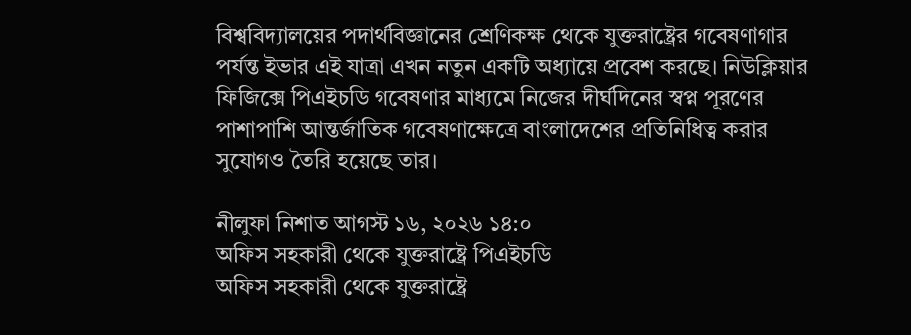বিশ্ববিদ্যালয়ের পদার্থবিজ্ঞানের শ্রেণিকক্ষ থেকে যুক্তরাষ্ট্রের গবেষণাগার পর্যন্ত ইভার এই যাত্রা এখন নতুন একটি অধ্যায়ে প্রবেশ করছে। নিউক্লিয়ার ফিজিক্সে পিএইচডি গবেষণার মাধ্যমে নিজের দীর্ঘদিনের স্বপ্ন পূরণের পাশাপাশি আন্তর্জাতিক গবেষণাক্ষেত্রে বাংলাদেশের প্রতিনিধিত্ব করার সুযোগও তৈরি হয়েছে তার।

নীলুফা নিশাত আগস্ট ১৬, ২০২৬ ১৪:০
অফিস সহকারী থেকে যুক্তরাষ্ট্রে পিএইচডি
অফিস সহকারী থেকে যুক্তরাষ্ট্রে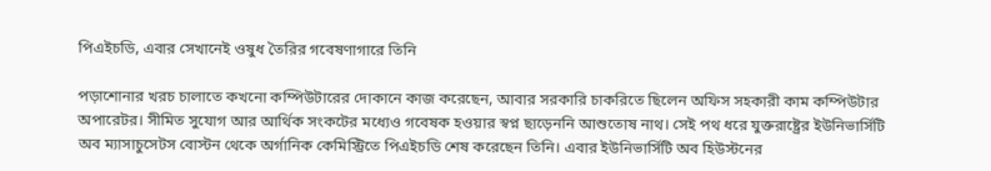পিএইচডি, এবার সেখানেই ওষুধ তৈরির গবেষণাগারে তিনি

পড়াশোনার খরচ চালাতে কখনো কম্পিউটারের দোকানে কাজ করেছেন, আবার সরকারি চাকরিতে ছিলেন অফিস সহকারী কাম কম্পিউটার অপারেটর। সীমিত সুযোগ আর আর্থিক সংকটের মধ্যেও গবেষক হওয়ার স্বপ্ন ছাড়েননি আশুতোষ নাথ। সেই পথ ধরে যুক্তরাষ্ট্রের ইউনিভার্সিটি অব ম্যাসাচুসেটস বোস্টন থেকে অর্গানিক কেমিস্ট্রিতে পিএইচডি শেষ করেছেন তিনি। এবার ইউনিভার্সিটি অব হিউস্টনের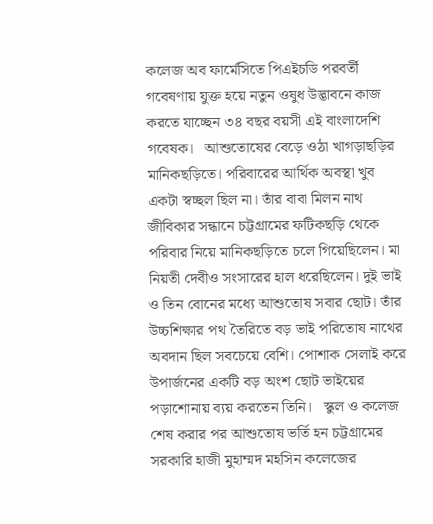কলেজ অব ফার্মেসিতে পিএইচডি পরবর্তী গবেষণায় যুক্ত হয়ে নতুন ওষুধ উদ্ভাবনে কাজ করতে যাচ্ছেন ৩৪ বছর বয়সী এই বাংলাদেশি গবেষক।   আশুতোষের বেড়ে ওঠা খাগড়াছড়ির মানিকছড়িতে। পরিবারের আর্থিক অবস্থা খুব একটা স্বচ্ছল ছিল না। তাঁর বাবা মিলন নাথ জীবিকার সন্ধানে চট্টগ্রামের ফটিকছড়ি থেকে পরিবার নিয়ে মানিকছড়িতে চলে গিয়েছিলেন। মা নিয়তী দেবীও সংসারের হাল ধরেছিলেন। দুই ভাই ও তিন বোনের মধ্যে আশুতোষ সবার ছোট। তাঁর উচ্চশিক্ষার পথ তৈরিতে বড় ভাই পরিতোষ নাথের অবদান ছিল সবচেয়ে বেশি। পোশাক সেলাই করে উপার্জনের একটি বড় অংশ ছোট ভাইয়ের পড়াশোনায় ব্যয় করতেন তিনি।   স্কুল ও কলেজ শেষ করার পর আশুতোষ ভর্তি হন চট্টগ্রামের সরকারি হাজী মুহাম্মদ মহসিন কলেজের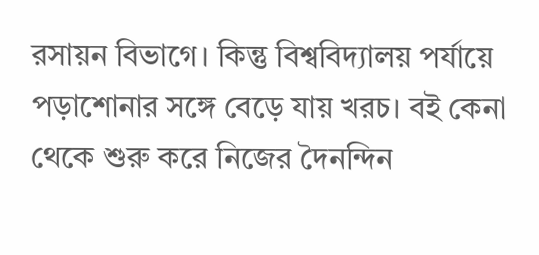রসায়ন বিভাগে। কিন্তু বিশ্ববিদ্যালয় পর্যায়ে পড়াশোনার সঙ্গে বেড়ে যায় খরচ। বই কেনা থেকে শুরু করে নিজের দৈনন্দিন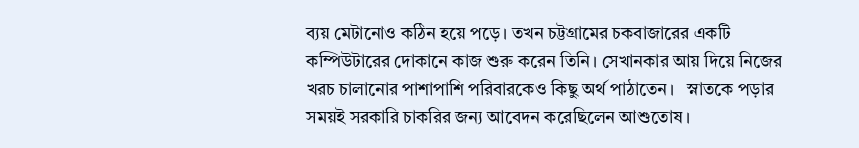ব্যয় মেটানোও কঠিন হয়ে পড়ে। তখন চট্টগ্রামের চকবাজারের একটি কম্পিউটারের দোকানে কাজ শুরু করেন তিনি। সেখানকার আয় দিয়ে নিজের খরচ চালানোর পাশাপাশি পরিবারকেও কিছু অর্থ পাঠাতেন।   স্নাতকে পড়ার সময়ই সরকারি চাকরির জন্য আবেদন করেছিলেন আশুতোষ।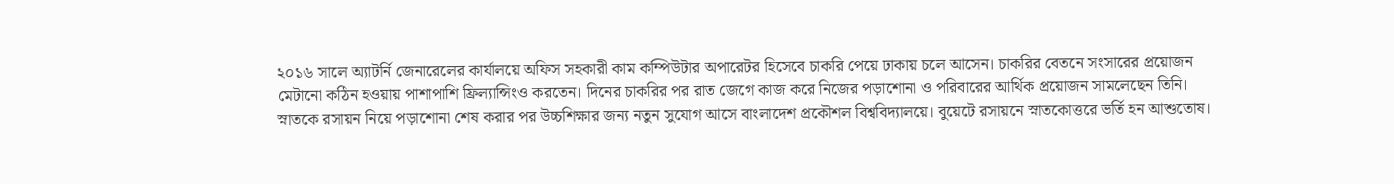২০১৬ সালে অ্যাটর্নি জেনারেলের কার্যালয়ে অফিস সহকারী কাম কম্পিউটার অপারেটর হিসেবে চাকরি পেয়ে ঢাকায় চলে আসেন। চাকরির বেতনে সংসারের প্রয়োজন মেটানো কঠিন হওয়ায় পাশাপাশি ফ্রিল্যান্সিংও করতেন। দিনের চাকরির পর রাত জেগে কাজ করে নিজের পড়াশোনা ও পরিবারের আর্থিক প্রয়োজন সামলেছেন তিনি।   স্নাতকে রসায়ন নিয়ে পড়াশোনা শেষ করার পর উচ্চশিক্ষার জন্য নতুন সুযোগ আসে বাংলাদেশ প্রকৌশল বিশ্ববিদ্যালয়ে। বুয়েটে রসায়নে স্নাতকোত্তরে ভর্তি হন আশুতোষ।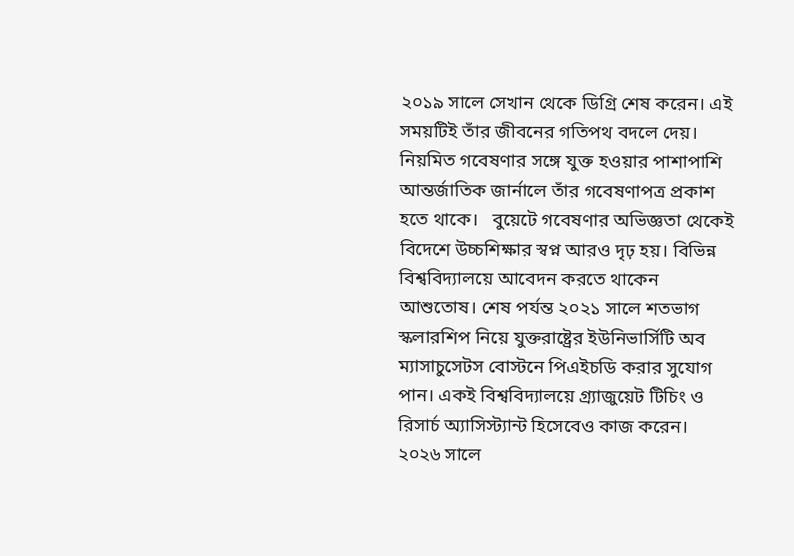২০১৯ সালে সেখান থেকে ডিগ্রি শেষ করেন। এই সময়টিই তাঁর জীবনের গতিপথ বদলে দেয়। নিয়মিত গবেষণার সঙ্গে যুক্ত হওয়ার পাশাপাশি আন্তর্জাতিক জার্নালে তাঁর গবেষণাপত্র প্রকাশ হতে থাকে।   বুয়েটে গবেষণার অভিজ্ঞতা থেকেই বিদেশে উচ্চশিক্ষার স্বপ্ন আরও দৃঢ় হয়। বিভিন্ন বিশ্ববিদ্যালয়ে আবেদন করতে থাকেন আশুতোষ। শেষ পর্যন্ত ২০২১ সালে শতভাগ স্কলারশিপ নিয়ে যুক্তরাষ্ট্রের ইউনিভার্সিটি অব ম্যাসাচুসেটস বোস্টনে পিএইচডি করার সুযোগ পান। একই বিশ্ববিদ্যালয়ে গ্র্যাজুয়েট টিচিং ও রিসার্চ অ্যাসিস্ট্যান্ট হিসেবেও কাজ করেন।   ২০২৬ সালে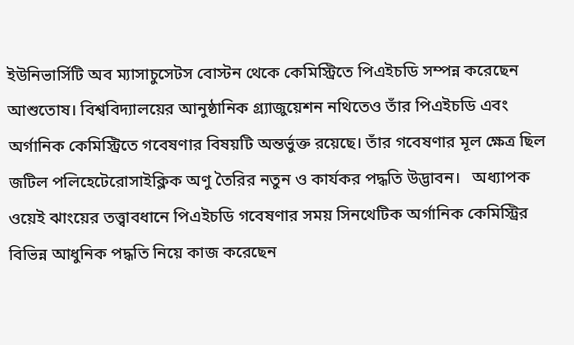ইউনিভার্সিটি অব ম্যাসাচুসেটস বোস্টন থেকে কেমিস্ট্রিতে পিএইচডি সম্পন্ন করেছেন আশুতোষ। বিশ্ববিদ্যালয়ের আনুষ্ঠানিক গ্র্যাজুয়েশন নথিতেও তাঁর পিএইচডি এবং অর্গানিক কেমিস্ট্রিতে গবেষণার বিষয়টি অন্তর্ভুক্ত রয়েছে। তাঁর গবেষণার মূল ক্ষেত্র ছিল জটিল পলিহেটেরোসাইক্লিক অণু তৈরির নতুন ও কার্যকর পদ্ধতি উদ্ভাবন।   অধ্যাপক ওয়েই ঝাংয়ের তত্ত্বাবধানে পিএইচডি গবেষণার সময় সিনথেটিক অর্গানিক কেমিস্ট্রির বিভিন্ন আধুনিক পদ্ধতি নিয়ে কাজ করেছেন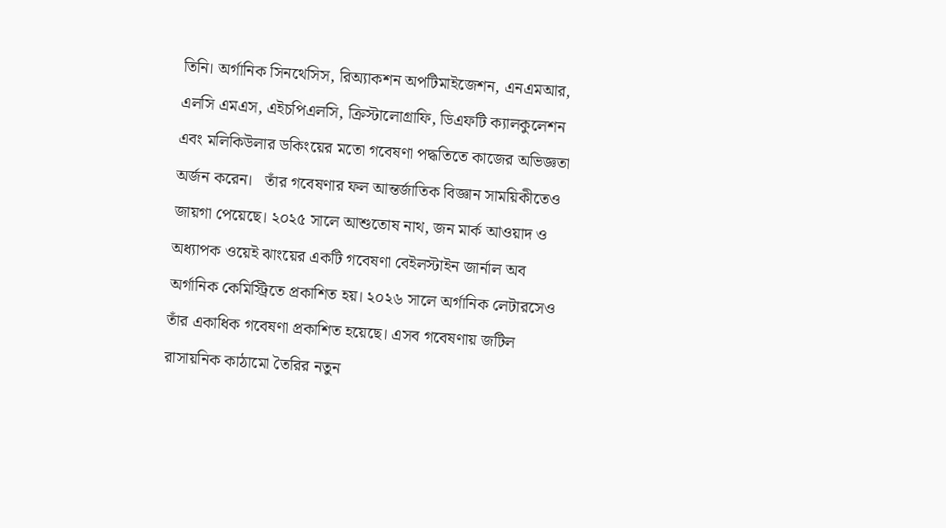তিনি। অর্গানিক সিনথেসিস, রিঅ্যাকশন অপটিমাইজেশন, এনএমআর, এলসি এমএস, এইচপিএলসি, ক্রিস্টালোগ্রাফি, ডিএফটি ক্যালকুলেশন এবং মলিকিউলার ডকিংয়ের মতো গবেষণা পদ্ধতিতে কাজের অভিজ্ঞতা অর্জন করেন।   তাঁর গবেষণার ফল আন্তর্জাতিক বিজ্ঞান সাময়িকীতেও জায়গা পেয়েছে। ২০২৫ সালে আশুতোষ নাথ, জন মার্ক আওয়াদ ও অধ্যাপক ওয়েই ঝাংয়ের একটি গবেষণা বেইলস্টাইন জার্নাল অব অর্গানিক কেমিস্ট্রিতে প্রকাশিত হয়। ২০২৬ সালে অর্গানিক লেটারসেও তাঁর একাধিক গবেষণা প্রকাশিত হয়েছে। এসব গবেষণায় জটিল রাসায়নিক কাঠামো তৈরির নতুন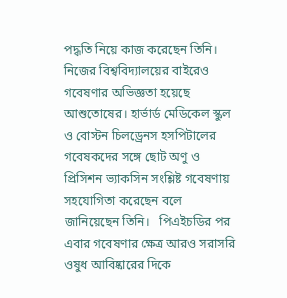পদ্ধতি নিয়ে কাজ করেছেন তিনি।   নিজের বিশ্ববিদ্যালয়ের বাইরেও গবেষণার অভিজ্ঞতা হয়েছে আশুতোষের। হার্ভার্ড মেডিকেল স্কুল ও বোস্টন চিলড্রেনস হসপিটালের গবেষকদের সঙ্গে ছোট অণু ও প্রিসিশন ভ্যাকসিন সংশ্লিষ্ট গবেষণায় সহযোগিতা করেছেন বলে জানিয়েছেন তিনি।   পিএইচডির পর এবার গবেষণার ক্ষেত্র আরও সরাসরি ওষুধ আবিষ্কারের দিকে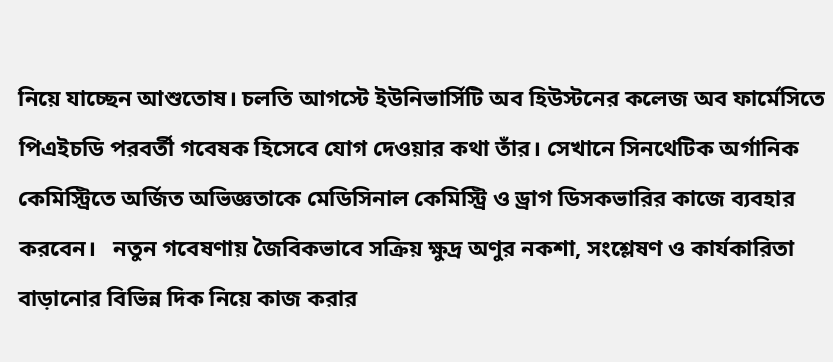নিয়ে যাচ্ছেন আশুতোষ। চলতি আগস্টে ইউনিভার্সিটি অব হিউস্টনের কলেজ অব ফার্মেসিতে পিএইচডি পরবর্তী গবেষক হিসেবে যোগ দেওয়ার কথা তাঁর। সেখানে সিনথেটিক অর্গানিক কেমিস্ট্রিতে অর্জিত অভিজ্ঞতাকে মেডিসিনাল কেমিস্ট্রি ও ড্রাগ ডিসকভারির কাজে ব্যবহার করবেন।   নতুন গবেষণায় জৈবিকভাবে সক্রিয় ক্ষুদ্র অণুর নকশা, সংশ্লেষণ ও কার্যকারিতা বাড়ানোর বিভিন্ন দিক নিয়ে কাজ করার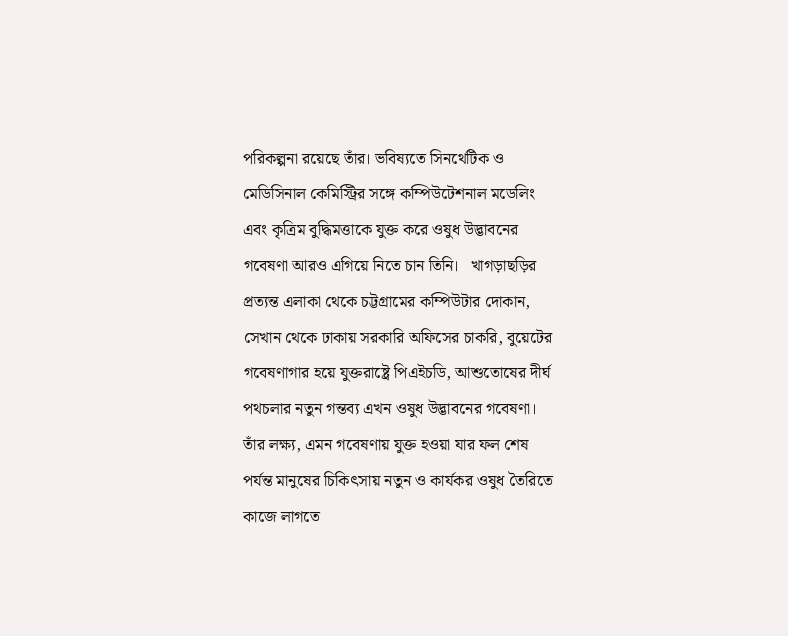পরিকল্পনা রয়েছে তাঁর। ভবিষ্যতে সিনথেটিক ও মেডিসিনাল কেমিস্ট্রির সঙ্গে কম্পিউটেশনাল মডেলিং এবং কৃত্রিম বুদ্ধিমত্তাকে যুক্ত করে ওষুধ উদ্ভাবনের গবেষণা আরও এগিয়ে নিতে চান তিনি।   খাগড়াছড়ির প্রত্যন্ত এলাকা থেকে চট্টগ্রামের কম্পিউটার দোকান, সেখান থেকে ঢাকায় সরকারি অফিসের চাকরি, বুয়েটের গবেষণাগার হয়ে যুক্তরাষ্ট্রে পিএইচডি, আশুতোষের দীর্ঘ পথচলার নতুন গন্তব্য এখন ওষুধ উদ্ভাবনের গবেষণা। তাঁর লক্ষ্য, এমন গবেষণায় যুক্ত হওয়া যার ফল শেষ পর্যন্ত মানুষের চিকিৎসায় নতুন ও কার্যকর ওষুধ তৈরিতে কাজে লাগতে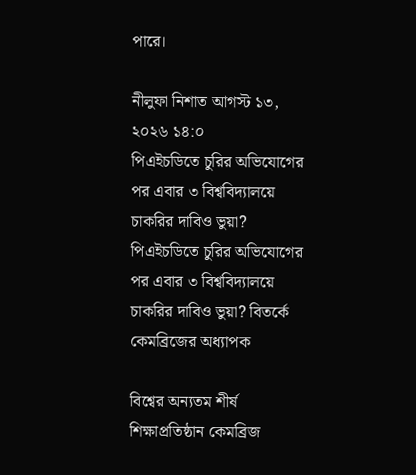পারে।

নীলুফা নিশাত আগস্ট ১৩, ২০২৬ ১৪:০
পিএইচডিতে চুরির অভিযোগের পর এবার ৩ বিশ্ববিদ্যালয়ে চাকরির দাবিও ভুয়া?
পিএইচডিতে চুরির অভিযোগের পর এবার ৩ বিশ্ববিদ্যালয়ে চাকরির দাবিও ভুয়া? বিতর্কে কেমব্রিজের অধ্যাপক

বিশ্বের অন্যতম শীর্ষ শিক্ষাপ্রতিষ্ঠান কেমব্রিজ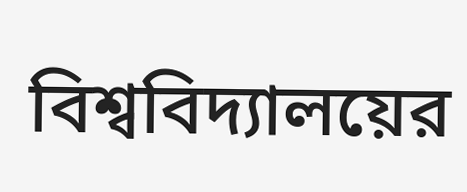বিশ্ববিদ্যালয়ের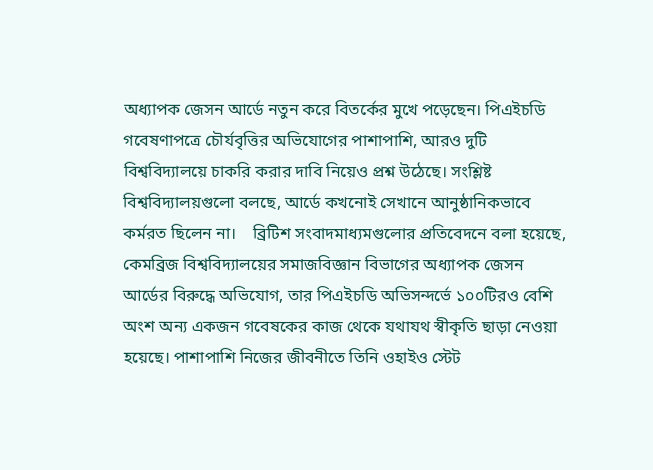অধ্যাপক জেসন আর্ডে নতুন করে বিতর্কের মুখে পড়েছেন। পিএইচডি গবেষণাপত্রে চৌর্যবৃত্তির অভিযোগের পাশাপাশি, আরও দুটি বিশ্ববিদ্যালয়ে চাকরি করার দাবি নিয়েও প্রশ্ন উঠেছে। সংশ্লিষ্ট বিশ্ববিদ্যালয়গুলো বলছে, আর্ডে কখনোই সেখানে আনুষ্ঠানিকভাবে কর্মরত ছিলেন না।    ব্রিটিশ সংবাদমাধ্যমগুলোর প্রতিবেদনে বলা হয়েছে, কেমব্রিজ বিশ্ববিদ্যালয়ের সমাজবিজ্ঞান বিভাগের অধ্যাপক জেসন আর্ডের বিরুদ্ধে অভিযোগ, তার পিএইচডি অভিসন্দর্ভে ১০০টিরও বেশি অংশ অন্য একজন গবেষকের কাজ থেকে যথাযথ স্বীকৃতি ছাড়া নেওয়া হয়েছে। পাশাপাশি নিজের জীবনীতে তিনি ওহাইও স্টেট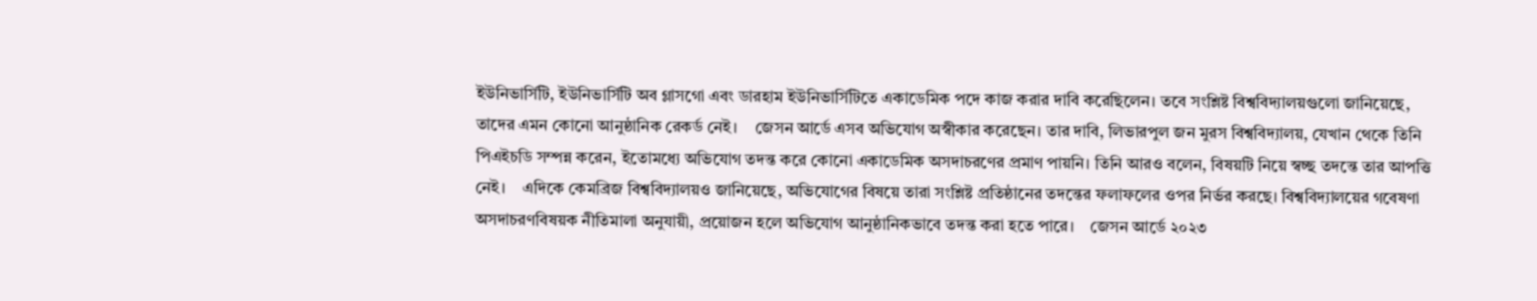ইউনিভার্সিটি, ইউনিভার্সিটি অব গ্লাসগো এবং ডারহাম ইউনিভার্সিটিতে একাডেমিক পদে কাজ করার দাবি করেছিলেন। তবে সংশ্লিষ্ট বিশ্ববিদ্যালয়গুলো জানিয়েছে, তাদের এমন কোনো আনুষ্ঠানিক রেকর্ড নেই।    জেসন আর্ডে এসব অভিযোগ অস্বীকার করেছেন। তার দাবি, লিভারপুল জন মুরস বিশ্ববিদ্যালয়, যেখান থেকে তিনি পিএইচডি সম্পন্ন করেন, ইতোমধ্যে অভিযোগ তদন্ত করে কোনো একাডেমিক অসদাচরণের প্রমাণ পায়নি। তিনি আরও বলেন, বিষয়টি নিয়ে স্বচ্ছ তদন্তে তার আপত্তি নেই।    এদিকে কেমব্রিজ বিশ্ববিদ্যালয়ও জানিয়েছে, অভিযোগের বিষয়ে তারা সংশ্লিষ্ট প্রতিষ্ঠানের তদন্তের ফলাফলের ওপর নির্ভর করছে। বিশ্ববিদ্যালয়ের গবেষণা অসদাচরণবিষয়ক নীতিমালা অনুযায়ী, প্রয়োজন হলে অভিযোগ আনুষ্ঠানিকভাবে তদন্ত করা হতে পারে।    জেসন আর্ডে ২০২৩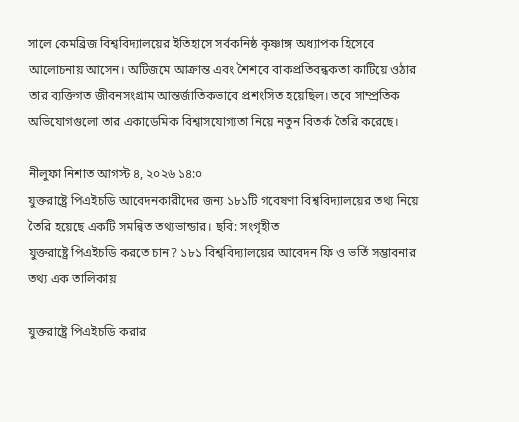সালে কেমব্রিজ বিশ্ববিদ্যালয়ের ইতিহাসে সর্বকনিষ্ঠ কৃষ্ণাঙ্গ অধ্যাপক হিসেবে আলোচনায় আসেন। অটিজমে আক্রান্ত এবং শৈশবে বাকপ্রতিবন্ধকতা কাটিয়ে ওঠার তার ব্যক্তিগত জীবনসংগ্রাম আন্তর্জাতিকভাবে প্রশংসিত হয়েছিল। তবে সাম্প্রতিক অভিযোগগুলো তার একাডেমিক বিশ্বাসযোগ্যতা নিয়ে নতুন বিতর্ক তৈরি করেছে।

নীলুফা নিশাত আগস্ট ৪, ২০২৬ ১৪:০
যুক্তরাষ্ট্রে পিএইচডি আবেদনকারীদের জন্য ১৮১টি গবেষণা বিশ্ববিদ্যালয়ের তথ্য নিয়ে তৈরি হয়েছে একটি সমন্বিত তথ্যভান্ডার। ছবি: সংগৃহীত
যুক্তরাষ্ট্রে পিএইচডি করতে চান? ১৮১ বিশ্ববিদ্যালয়ের আবেদন ফি ও ভর্তি সম্ভাবনার তথ্য এক তালিকায়

যুক্তরাষ্ট্রে পিএইচডি করার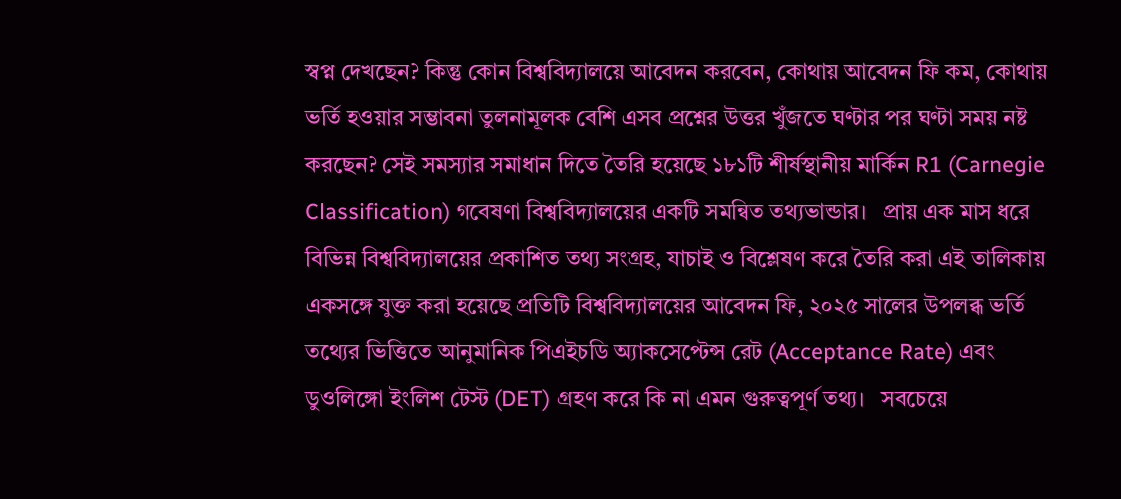স্বপ্ন দেখছেন? কিন্তু কোন বিশ্ববিদ্যালয়ে আবেদন করবেন, কোথায় আবেদন ফি কম, কোথায় ভর্তি হওয়ার সম্ভাবনা তুলনামূলক বেশি এসব প্রশ্নের উত্তর খুঁজতে ঘণ্টার পর ঘণ্টা সময় নষ্ট করছেন? সেই সমস্যার সমাধান দিতে তৈরি হয়েছে ১৮১টি শীর্ষস্থানীয় মার্কিন R1 (Carnegie Classification) গবেষণা বিশ্ববিদ্যালয়ের একটি সমন্বিত তথ্যভান্ডার।   প্রায় এক মাস ধরে বিভিন্ন বিশ্ববিদ্যালয়ের প্রকাশিত তথ্য সংগ্রহ, যাচাই ও বিশ্লেষণ করে তৈরি করা এই তালিকায় একসঙ্গে যুক্ত করা হয়েছে প্রতিটি বিশ্ববিদ্যালয়ের আবেদন ফি, ২০২৫ সালের উপলব্ধ ভর্তি তথ্যের ভিত্তিতে আনুমানিক পিএইচডি অ্যাকসেপ্টেন্স রেট (Acceptance Rate) এবং ডুওলিঙ্গো ইংলিশ টেস্ট (DET) গ্রহণ করে কি না এমন গুরুত্বপূর্ণ তথ্য।   সবচেয়ে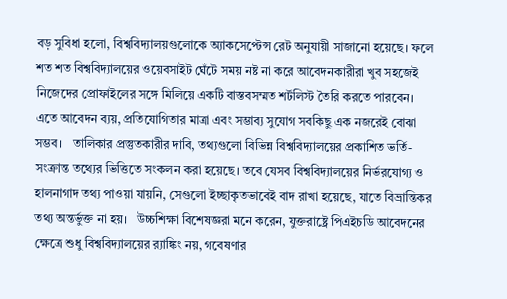বড় সুবিধা হলো, বিশ্ববিদ্যালয়গুলোকে অ্যাকসেপ্টেন্স রেট অনুযায়ী সাজানো হয়েছে। ফলে শত শত বিশ্ববিদ্যালয়ের ওয়েবসাইট ঘেঁটে সময় নষ্ট না করে আবেদনকারীরা খুব সহজেই নিজেদের প্রোফাইলের সঙ্গে মিলিয়ে একটি বাস্তবসম্মত শর্টলিস্ট তৈরি করতে পারবেন। এতে আবেদন ব্যয়, প্রতিযোগিতার মাত্রা এবং সম্ভাব্য সুযোগ সবকিছু এক নজরেই বোঝা সম্ভব।   তালিকার প্রস্তুতকারীর দাবি, তথ্যগুলো বিভিন্ন বিশ্ববিদ্যালয়ের প্রকাশিত ভর্তি-সংক্রান্ত তথ্যের ভিত্তিতে সংকলন করা হয়েছে। তবে যেসব বিশ্ববিদ্যালয়ের নির্ভরযোগ্য ও হালনাগাদ তথ্য পাওয়া যায়নি, সেগুলো ইচ্ছাকৃতভাবেই বাদ রাখা হয়েছে, যাতে বিভ্রান্তিকর তথ্য অন্তর্ভুক্ত না হয়।   উচ্চশিক্ষা বিশেষজ্ঞরা মনে করেন, যুক্তরাষ্ট্রে পিএইচডি আবেদনের ক্ষেত্রে শুধু বিশ্ববিদ্যালয়ের র‌্যাঙ্কিং নয়, গবেষণার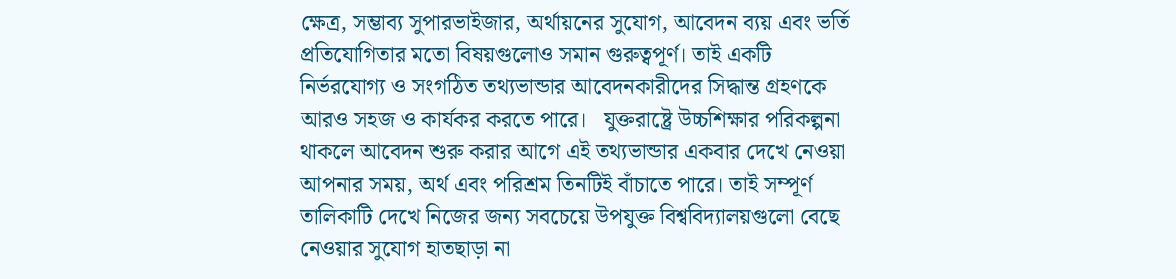ক্ষেত্র, সম্ভাব্য সুপারভাইজার, অর্থায়নের সুযোগ, আবেদন ব্যয় এবং ভর্তি প্রতিযোগিতার মতো বিষয়গুলোও সমান গুরুত্বপূর্ণ। তাই একটি নির্ভরযোগ্য ও সংগঠিত তথ্যভান্ডার আবেদনকারীদের সিদ্ধান্ত গ্রহণকে আরও সহজ ও কার্যকর করতে পারে।   যুক্তরাষ্ট্রে উচ্চশিক্ষার পরিকল্পনা থাকলে আবেদন শুরু করার আগে এই তথ্যভান্ডার একবার দেখে নেওয়া আপনার সময়, অর্থ এবং পরিশ্রম তিনটিই বাঁচাতে পারে। তাই সম্পূর্ণ তালিকাটি দেখে নিজের জন্য সবচেয়ে উপযুক্ত বিশ্ববিদ্যালয়গুলো বেছে নেওয়ার সুযোগ হাতছাড়া না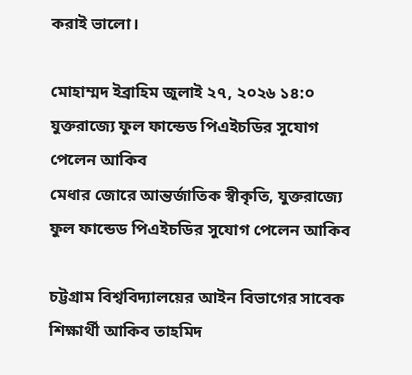করাই ভালো।

মোহাম্মদ ইব্রাহিম জুলাই ২৭, ২০২৬ ১৪:০
যুক্তরাজ্যে ফুল ফান্ডেড পিএইচডির সুযোগ পেলেন আকিব
মেধার জোরে আন্তর্জাতিক স্বীকৃতি, যুক্তরাজ্যে ফুল ফান্ডেড পিএইচডির সুযোগ পেলেন আকিব

চট্টগ্রাম বিশ্ববিদ্যালয়ের আইন বিভাগের সাবেক শিক্ষার্থী আকিব তাহমিদ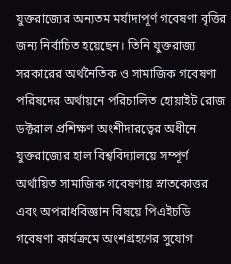যুক্তরাজ্যের অন্যতম মর্যাদাপূর্ণ গবেষণা বৃত্তির জন্য নির্বাচিত হয়েছেন। তিনি যুক্তরাজ্য সরকারের অর্থনৈতিক ও সামাজিক গবেষণা পরিষদের অর্থায়নে পরিচালিত হোয়াইট রোজ ডক্টরাল প্রশিক্ষণ অংশীদারত্বের অধীনে যুক্তরাজ্যের হাল বিশ্ববিদ্যালয়ে সম্পূর্ণ অর্থায়িত সামাজিক গবেষণায় স্নাতকোত্তর এবং অপরাধবিজ্ঞান বিষয়ে পিএইচডি গবেষণা কার্যক্রমে অংশগ্রহণের সুযোগ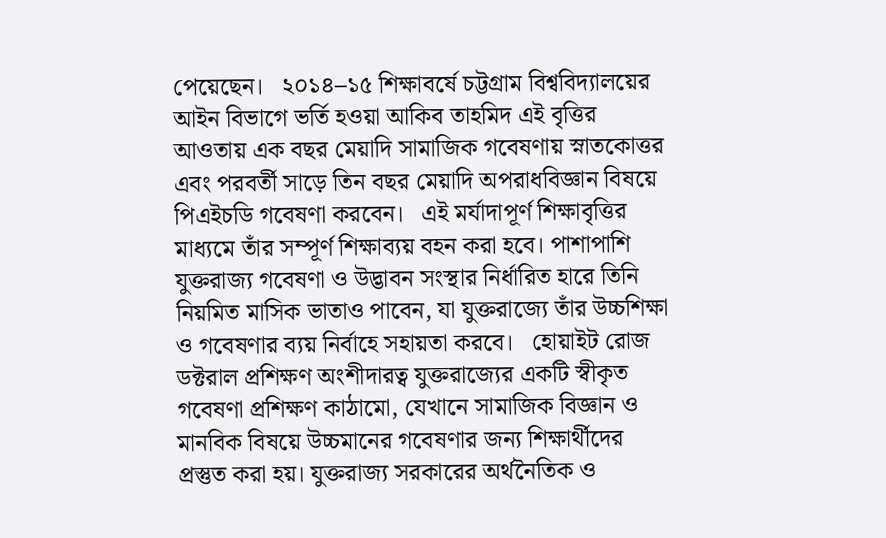পেয়েছেন।   ২০১৪–১৫ শিক্ষাবর্ষে চট্টগ্রাম বিশ্ববিদ্যালয়ের আইন বিভাগে ভর্তি হওয়া আকিব তাহমিদ এই বৃত্তির আওতায় এক বছর মেয়াদি সামাজিক গবেষণায় স্নাতকোত্তর এবং পরবর্তী সাড়ে তিন বছর মেয়াদি অপরাধবিজ্ঞান বিষয়ে পিএইচডি গবেষণা করবেন।   এই মর্যাদাপূর্ণ শিক্ষাবৃত্তির মাধ্যমে তাঁর সম্পূর্ণ শিক্ষাব্যয় বহন করা হবে। পাশাপাশি যুক্তরাজ্য গবেষণা ও উদ্ভাবন সংস্থার নির্ধারিত হারে তিনি নিয়মিত মাসিক ভাতাও পাবেন, যা যুক্তরাজ্যে তাঁর উচ্চশিক্ষা ও গবেষণার ব্যয় নির্বাহে সহায়তা করবে।   হোয়াইট রোজ ডক্টরাল প্রশিক্ষণ অংশীদারত্ব যুক্তরাজ্যের একটি স্বীকৃত গবেষণা প্রশিক্ষণ কাঠামো, যেখানে সামাজিক বিজ্ঞান ও মানবিক বিষয়ে উচ্চমানের গবেষণার জন্য শিক্ষার্থীদের প্রস্তুত করা হয়। যুক্তরাজ্য সরকারের অর্থনৈতিক ও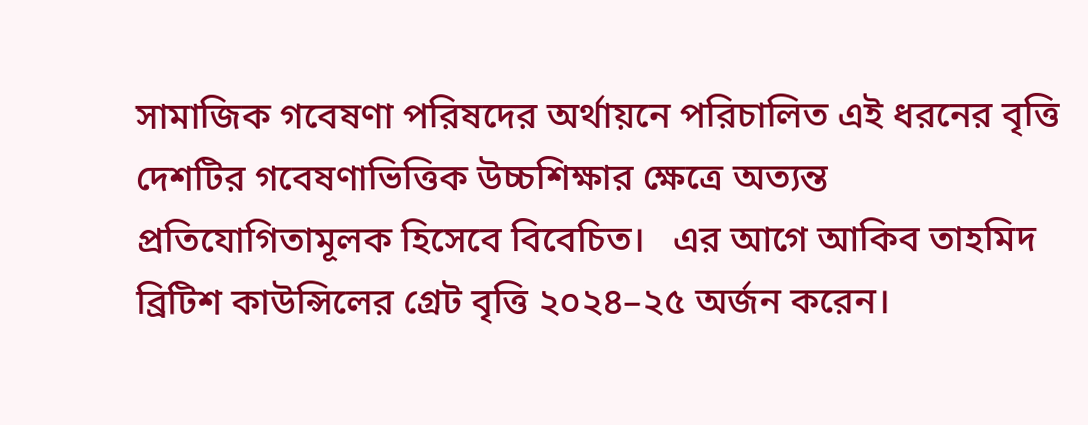সামাজিক গবেষণা পরিষদের অর্থায়নে পরিচালিত এই ধরনের বৃত্তি দেশটির গবেষণাভিত্তিক উচ্চশিক্ষার ক্ষেত্রে অত্যন্ত প্রতিযোগিতামূলক হিসেবে বিবেচিত।   এর আগে আকিব তাহমিদ ব্রিটিশ কাউন্সিলের গ্রেট বৃত্তি ২০২৪–২৫ অর্জন করেন।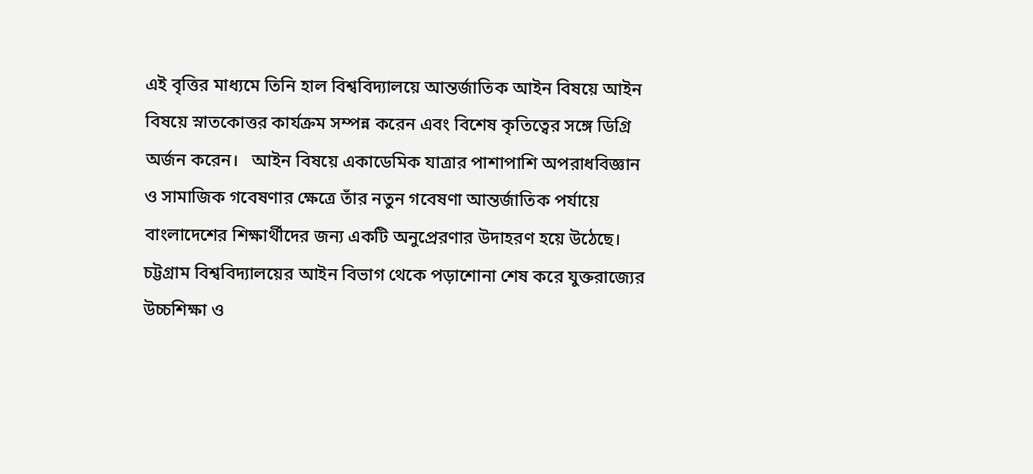এই বৃত্তির মাধ্যমে তিনি হাল বিশ্ববিদ্যালয়ে আন্তর্জাতিক আইন বিষয়ে আইন বিষয়ে স্নাতকোত্তর কার্যক্রম সম্পন্ন করেন এবং বিশেষ কৃতিত্বের সঙ্গে ডিগ্রি অর্জন করেন।   আইন বিষয়ে একাডেমিক যাত্রার পাশাপাশি অপরাধবিজ্ঞান ও সামাজিক গবেষণার ক্ষেত্রে তাঁর নতুন গবেষণা আন্তর্জাতিক পর্যায়ে বাংলাদেশের শিক্ষার্থীদের জন্য একটি অনুপ্রেরণার উদাহরণ হয়ে উঠেছে।   চট্টগ্রাম বিশ্ববিদ্যালয়ের আইন বিভাগ থেকে পড়াশোনা শেষ করে যুক্তরাজ্যের উচ্চশিক্ষা ও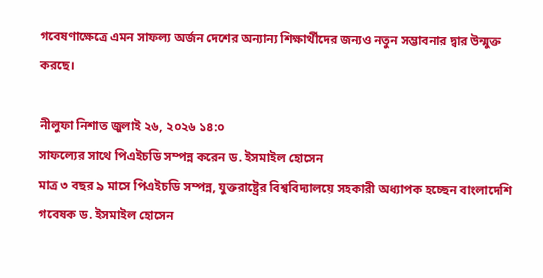গবেষণাক্ষেত্রে এমন সাফল্য অর্জন দেশের অন্যান্য শিক্ষার্থীদের জন্যও নতুন সম্ভাবনার দ্বার উন্মুক্ত করছে।

নীলুফা নিশাত জুলাই ২৬, ২০২৬ ১৪:০
সাফল্যের সাথে পিএইচডি সম্পন্ন করেন ড. ইসমাইল হোসেন
মাত্র ৩ বছর ৯ মাসে পিএইচডি সম্পন্ন, যুক্তরাষ্ট্রের বিশ্ববিদ্যালয়ে সহকারী অধ্যাপক হচ্ছেন বাংলাদেশি গবেষক ড. ইসমাইল হোসেন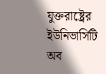যুক্তরাষ্ট্রের ইউনিভার্সিটি অব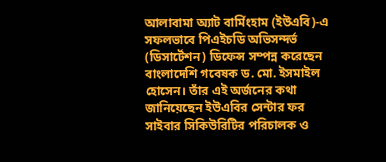আলাবামা অ্যাট বার্মিংহাম (ইউএবি)-এ সফলভাবে পিএইচডি অভিসন্দর্ভ (ডিসার্টেশন) ডিফেন্স সম্পন্ন করেছেন বাংলাদেশি গবেষক ড. মো. ইসমাইল হোসেন। তাঁর এই অর্জনের কথা জানিয়েছেন ইউএবির সেন্টার ফর সাইবার সিকিউরিটির পরিচালক ও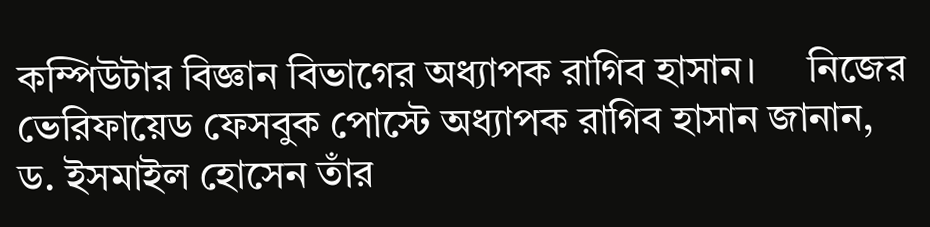কম্পিউটার বিজ্ঞান বিভাগের অধ্যাপক রাগিব হাসান।     নিজের ভেরিফায়েড ফেসবুক পোস্টে অধ্যাপক রাগিব হাসান জানান, ড. ইসমাইল হোসেন তাঁর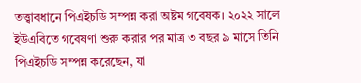তত্ত্বাবধানে পিএইচডি সম্পন্ন করা অষ্টম গবেষক। ২০২২ সালে ইউএবিতে গবেষণা শুরু করার পর মাত্র ৩ বছর ৯ মাসে তিনি পিএইচডি সম্পন্ন করেছেন, যা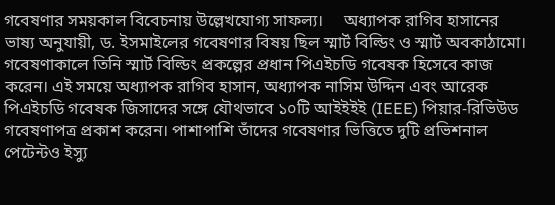গবেষণার সময়কাল বিবেচনায় উল্লেখযোগ্য সাফল্য।     অধ্যাপক রাগিব হাসানের ভাষ্য অনুযায়ী, ড. ইসমাইলের গবেষণার বিষয় ছিল স্মার্ট বিল্ডিং ও স্মার্ট অবকাঠামো। গবেষণাকালে তিনি স্মার্ট বিল্ডিং প্রকল্পের প্রধান পিএইচডি গবেষক হিসেবে কাজ করেন। এই সময়ে অধ্যাপক রাগিব হাসান, অধ্যাপক নাসিম উদ্দিন এবং আরেক পিএইচডি গবেষক জিসাদের সঙ্গে যৌথভাবে ১০টি আইইইই (IEEE) পিয়ার-রিভিউড গবেষণাপত্র প্রকাশ করেন। পাশাপাশি তাঁদের গবেষণার ভিত্তিতে দুটি প্রভিশনাল পেটেন্টও ইস্যু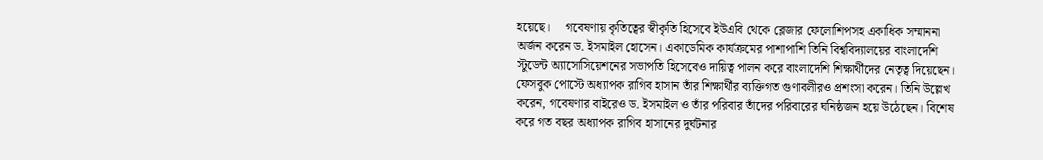হয়েছে।     গবেষণায় কৃতিত্বের স্বীকৃতি হিসেবে ইউএবি থেকে ব্লেজার ফেলোশিপসহ একাধিক সম্মাননা অর্জন করেন ড. ইসমাইল হোসেন। একাডেমিক কার্যক্রমের পাশাপাশি তিনি বিশ্ববিদ্যালয়ের বাংলাদেশি স্টুডেন্ট অ্যাসোসিয়েশনের সভাপতি হিসেবেও দায়িত্ব পালন করে বাংলাদেশি শিক্ষার্থীদের নেতৃত্ব দিয়েছেন।     ফেসবুক পোস্টে অধ্যাপক রাগিব হাসান তাঁর শিক্ষার্থীর ব্যক্তিগত গুণাবলীরও প্রশংসা করেন। তিনি উল্লেখ করেন, গবেষণার বাইরেও ড. ইসমাইল ও তাঁর পরিবার তাঁদের পরিবারের ঘনিষ্ঠজন হয়ে উঠেছেন। বিশেষ করে গত বছর অধ্যাপক রাগিব হাসানের দুর্ঘটনার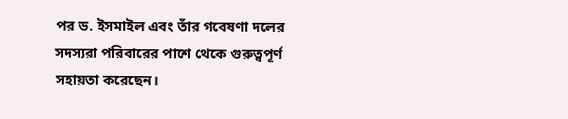পর ড. ইসমাইল এবং তাঁর গবেষণা দলের সদস্যরা পরিবারের পাশে থেকে গুরুত্বপূর্ণ সহায়তা করেছেন।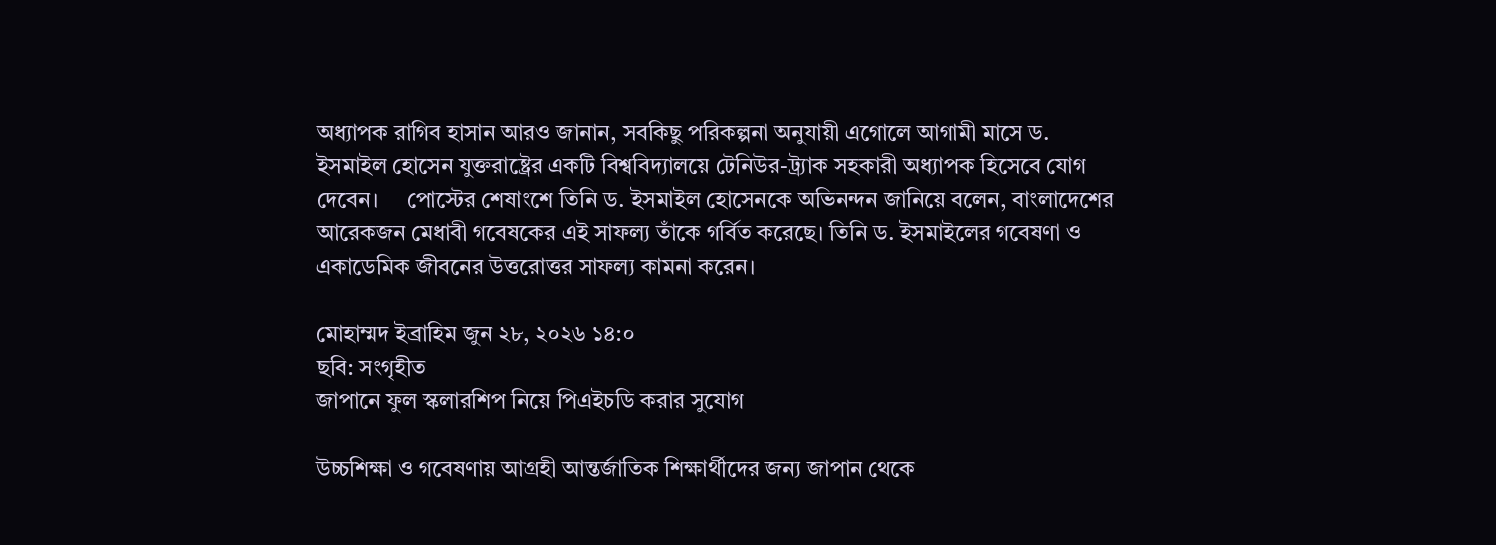অধ্যাপক রাগিব হাসান আরও জানান, সবকিছু পরিকল্পনা অনুযায়ী এগোলে আগামী মাসে ড. ইসমাইল হোসেন যুক্তরাষ্ট্রের একটি বিশ্ববিদ্যালয়ে টেনিউর-ট্র্যাক সহকারী অধ্যাপক হিসেবে যোগ দেবেন।     পোস্টের শেষাংশে তিনি ড. ইসমাইল হোসেনকে অভিনন্দন জানিয়ে বলেন, বাংলাদেশের আরেকজন মেধাবী গবেষকের এই সাফল্য তাঁকে গর্বিত করেছে। তিনি ড. ইসমাইলের গবেষণা ও একাডেমিক জীবনের উত্তরোত্তর সাফল্য কামনা করেন।

মোহাম্মদ ইব্রাহিম জুন ২৮, ২০২৬ ১৪:০
ছবি: সংগৃহীত
জাপানে ফুল স্কলারশিপ নিয়ে পিএইচডি করার সুযোগ

উচ্চশিক্ষা ও গবেষণায় আগ্রহী আন্তর্জাতিক শিক্ষার্থীদের জন্য জাপান থেকে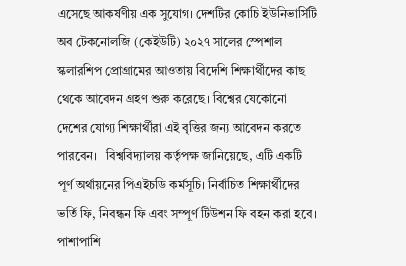এসেছে আকর্ষণীয় এক সুযোগ। দেশটির কোচি ইউনিভার্সিটি অব টেকনোলজি (কেইউটি) ২০২৭ সালের স্পেশাল স্কলারশিপ প্রোগ্রামের আওতায় বিদেশি শিক্ষার্থীদের কাছ থেকে আবেদন গ্রহণ শুরু করেছে। বিশ্বের যেকোনো দেশের যোগ্য শিক্ষার্থীরা এই বৃত্তির জন্য আবেদন করতে পারবেন।   বিশ্ববিদ্যালয় কর্তৃপক্ষ জানিয়েছে, এটি একটি পূর্ণ অর্থায়নের পিএইচডি কর্মসূচি। নির্বাচিত শিক্ষার্থীদের ভর্তি ফি, নিবন্ধন ফি এবং সম্পূর্ণ টিউশন ফি বহন করা হবে। পাশাপাশি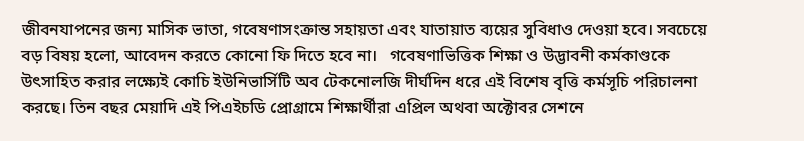জীবনযাপনের জন্য মাসিক ভাতা, গবেষণাসংক্রান্ত সহায়তা এবং যাতায়াত ব্যয়ের সুবিধাও দেওয়া হবে। সবচেয়ে বড় বিষয় হলো, আবেদন করতে কোনো ফি দিতে হবে না।   গবেষণাভিত্তিক শিক্ষা ও উদ্ভাবনী কর্মকাণ্ডকে উৎসাহিত করার লক্ষ্যেই কোচি ইউনিভার্সিটি অব টেকনোলজি দীর্ঘদিন ধরে এই বিশেষ বৃত্তি কর্মসূচি পরিচালনা করছে। তিন বছর মেয়াদি এই পিএইচডি প্রোগ্রামে শিক্ষার্থীরা এপ্রিল অথবা অক্টোবর সেশনে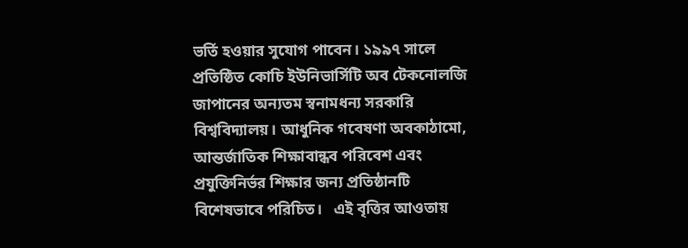ভর্তি হওয়ার সুযোগ পাবেন। ১৯৯৭ সালে প্রতিষ্ঠিত কোচি ইউনিভার্সিটি অব টেকনোলজি জাপানের অন্যতম স্বনামধন্য সরকারি বিশ্ববিদ্যালয়। আধুনিক গবেষণা অবকাঠামো, আন্তর্জাতিক শিক্ষাবান্ধব পরিবেশ এবং প্রযুক্তিনির্ভর শিক্ষার জন্য প্রতিষ্ঠানটি বিশেষভাবে পরিচিত।   এই বৃত্তির আওতায়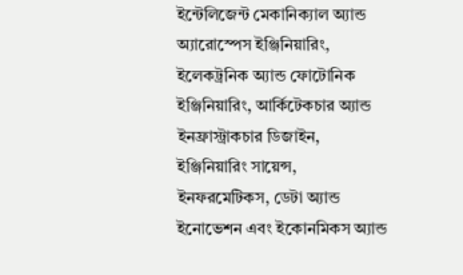ইন্টেলিজেন্ট মেকানিক্যাল অ্যান্ড অ্যারোস্পেস ইঞ্জিনিয়ারিং, ইলেকট্রনিক অ্যান্ড ফোটোনিক ইঞ্জিনিয়ারিং, আর্কিটেকচার অ্যান্ড ইনফ্রাস্ট্রাকচার ডিজাইন, ইঞ্জিনিয়ারিং সায়েন্স, ইনফরমেটিকস, ডেটা অ্যান্ড ইনোভেশন এবং ইকোনমিকস অ্যান্ড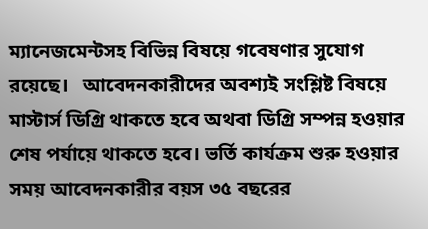ম্যানেজমেন্টসহ বিভিন্ন বিষয়ে গবেষণার সুযোগ রয়েছে।   আবেদনকারীদের অবশ্যই সংশ্লিষ্ট বিষয়ে মাস্টার্স ডিগ্রি থাকতে হবে অথবা ডিগ্রি সম্পন্ন হওয়ার শেষ পর্যায়ে থাকতে হবে। ভর্তি কার্যক্রম শুরু হওয়ার সময় আবেদনকারীর বয়স ৩৫ বছরের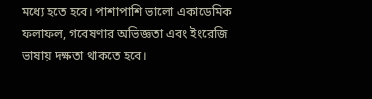মধ্যে হতে হবে। পাশাপাশি ভালো একাডেমিক ফলাফল, গবেষণার অভিজ্ঞতা এবং ইংরেজি ভাষায় দক্ষতা থাকতে হবে।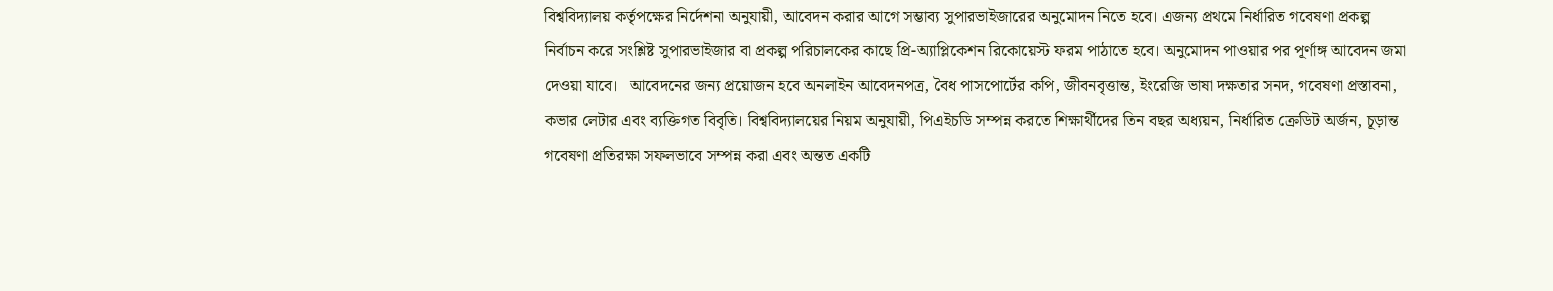বিশ্ববিদ্যালয় কর্তৃপক্ষের নির্দেশনা অনুযায়ী, আবেদন করার আগে সম্ভাব্য সুপারভাইজারের অনুমোদন নিতে হবে। এজন্য প্রথমে নির্ধারিত গবেষণা প্রকল্প নির্বাচন করে সংশ্লিষ্ট সুপারভাইজার বা প্রকল্প পরিচালকের কাছে প্রি-অ্যাপ্লিকেশন রিকোয়েস্ট ফরম পাঠাতে হবে। অনুমোদন পাওয়ার পর পূর্ণাঙ্গ আবেদন জমা দেওয়া যাবে।   আবেদনের জন্য প্রয়োজন হবে অনলাইন আবেদনপত্র, বৈধ পাসপোর্টের কপি, জীবনবৃত্তান্ত, ইংরেজি ভাষা দক্ষতার সনদ, গবেষণা প্রস্তাবনা, কভার লেটার এবং ব্যক্তিগত বিবৃতি। বিশ্ববিদ্যালয়ের নিয়ম অনুযায়ী, পিএইচডি সম্পন্ন করতে শিক্ষার্থীদের তিন বছর অধ্যয়ন, নির্ধারিত ক্রেডিট অর্জন, চূড়ান্ত গবেষণা প্রতিরক্ষা সফলভাবে সম্পন্ন করা এবং অন্তত একটি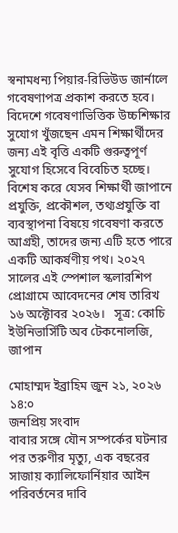স্বনামধন্য পিয়ার-রিভিউড জার্নালে গবেষণাপত্র প্রকাশ করতে হবে।   বিদেশে গবেষণাভিত্তিক উচ্চশিক্ষার সুযোগ খুঁজছেন এমন শিক্ষার্থীদের জন্য এই বৃত্তি একটি গুরুত্বপূর্ণ সুযোগ হিসেবে বিবেচিত হচ্ছে। বিশেষ করে যেসব শিক্ষার্থী জাপানে প্রযুক্তি, প্রকৌশল, তথ্যপ্রযুক্তি বা ব্যবস্থাপনা বিষয়ে গবেষণা করতে আগ্রহী, তাদের জন্য এটি হতে পারে একটি আকর্ষণীয় পথ। ২০২৭ সালের এই স্পেশাল স্কলারশিপ প্রোগ্রামে আবেদনের শেষ তারিখ ১৬ অক্টোবর ২০২৬।   সূত্র: কোচি ইউনিভার্সিটি অব টেকনোলজি, জাপান

মোহাম্মদ ইব্রাহিম জুন ২১, ২০২৬ ১৪:০
জনপ্রিয় সংবাদ
বাবার সঙ্গে যৌন সম্পর্কের ঘটনার পর তরুণীর মৃত্যু, এক বছরের সাজায় ক্যালিফোর্নিয়ার আইন পরিবর্তনের দাবি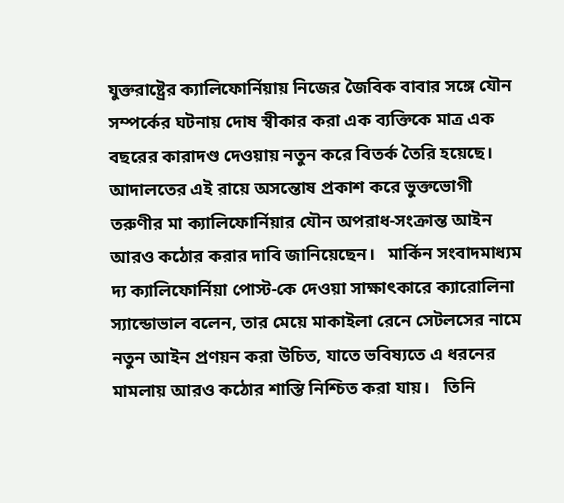যুক্তরাষ্ট্রের ক্যালিফোর্নিয়ায় নিজের জৈবিক বাবার সঙ্গে যৌন সম্পর্কের ঘটনায় দোষ স্বীকার করা এক ব্যক্তিকে মাত্র এক বছরের কারাদণ্ড দেওয়ায় নতুন করে বিতর্ক তৈরি হয়েছে। আদালতের এই রায়ে অসন্তোষ প্রকাশ করে ভুক্তভোগী তরুণীর মা ক্যালিফোর্নিয়ার যৌন অপরাধ-সংক্রান্ত আইন আরও কঠোর করার দাবি জানিয়েছেন।   মার্কিন সংবাদমাধ্যম দ্য ক্যালিফোর্নিয়া পোস্ট-কে দেওয়া সাক্ষাৎকারে ক্যারোলিনা স্যান্ডোভাল বলেন, তার মেয়ে মাকাইলা রেনে সেটলসের নামে নতুন আইন প্রণয়ন করা উচিত, যাতে ভবিষ্যতে এ ধরনের মামলায় আরও কঠোর শাস্তি নিশ্চিত করা যায়।   তিনি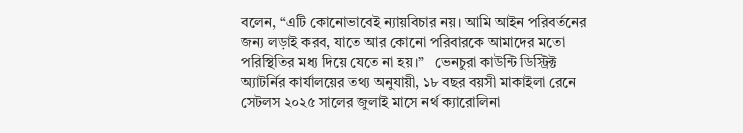বলেন, “এটি কোনোভাবেই ন্যায়বিচার নয়। আমি আইন পরিবর্তনের জন্য লড়াই করব, যাতে আর কোনো পরিবারকে আমাদের মতো পরিস্থিতির মধ্য দিয়ে যেতে না হয়।”   ভেনচুরা কাউন্টি ডিস্ট্রিক্ট অ্যাটর্নির কার্যালয়ের তথ্য অনুযায়ী, ১৮ বছর বয়সী মাকাইলা রেনে সেটলস ২০২৫ সালের জুলাই মাসে নর্থ ক্যারোলিনা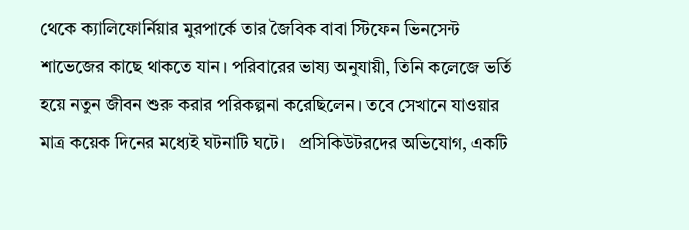থেকে ক্যালিফোর্নিয়ার মুরপার্কে তার জৈবিক বাবা স্টিফেন ভিনসেন্ট শাভেজের কাছে থাকতে যান। পরিবারের ভাষ্য অনুযায়ী, তিনি কলেজে ভর্তি হয়ে নতুন জীবন শুরু করার পরিকল্পনা করেছিলেন। তবে সেখানে যাওয়ার মাত্র কয়েক দিনের মধ্যেই ঘটনাটি ঘটে।   প্রসিকিউটরদের অভিযোগ, একটি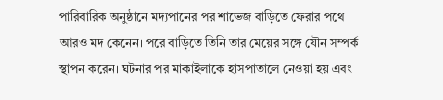পারিবারিক অনুষ্ঠানে মদ্যপানের পর শাভেজ বাড়িতে ফেরার পথে আরও মদ কেনেন। পরে বাড়িতে তিনি তার মেয়ের সঙ্গে যৌন সম্পর্ক স্থাপন করেন। ঘটনার পর মাকাইলাকে হাসপাতালে নেওয়া হয় এবং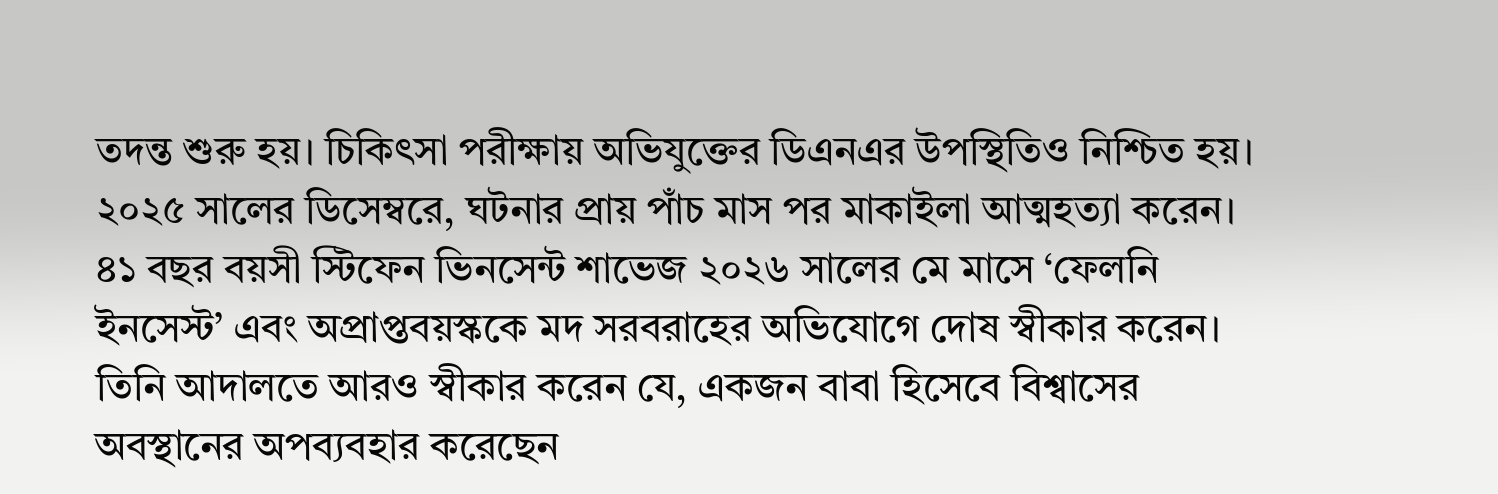তদন্ত শুরু হয়। চিকিৎসা পরীক্ষায় অভিযুক্তের ডিএনএর উপস্থিতিও নিশ্চিত হয়। ২০২৫ সালের ডিসেম্বরে, ঘটনার প্রায় পাঁচ মাস পর মাকাইলা আত্মহত্যা করেন।   ৪১ বছর বয়সী স্টিফেন ভিনসেন্ট শাভেজ ২০২৬ সালের মে মাসে ‘ফেলনি ইনসেস্ট’ এবং অপ্রাপ্তবয়স্ককে মদ সরবরাহের অভিযোগে দোষ স্বীকার করেন। তিনি আদালতে আরও স্বীকার করেন যে, একজন বাবা হিসেবে বিশ্বাসের অবস্থানের অপব্যবহার করেছেন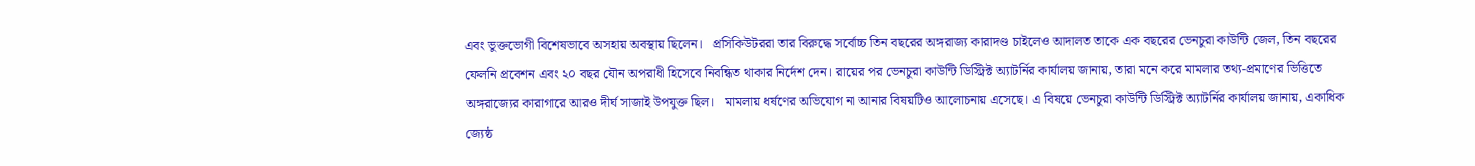এবং ভুক্তভোগী বিশেষভাবে অসহায় অবস্থায় ছিলেন।   প্রসিকিউটররা তার বিরুদ্ধে সর্বোচ্চ তিন বছরের অঙ্গরাজ্য কারাদণ্ড চাইলেও আদালত তাকে এক বছরের ভেনচুরা কাউন্টি জেল, তিন বছরের ফেলনি প্রবেশন এবং ২০ বছর যৌন অপরাধী হিসেবে নিবন্ধিত থাকার নির্দেশ দেন। রায়ের পর ভেনচুরা কাউন্টি ডিস্ট্রিক্ট অ্যাটর্নির কার্যালয় জানায়, তারা মনে করে মামলার তথ্য-প্রমাণের ভিত্তিতে অঙ্গরাজ্যের কারাগারে আরও দীর্ঘ সাজাই উপযুক্ত ছিল।   মামলায় ধর্ষণের অভিযোগ না আনার বিষয়টিও আলোচনায় এসেছে। এ বিষয়ে ভেনচুরা কাউন্টি ডিস্ট্রিক্ট অ্যাটর্নির কার্যালয় জানায়, একাধিক জ্যেষ্ঠ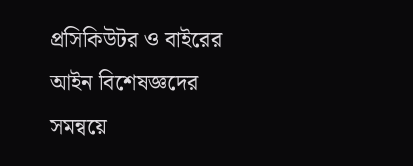প্রসিকিউটর ও বাইরের আইন বিশেষজ্ঞদের সমন্বয়ে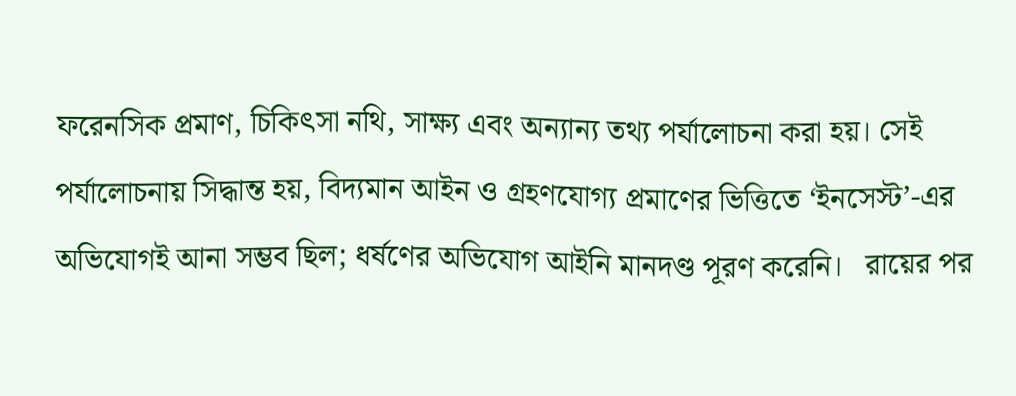ফরেনসিক প্রমাণ, চিকিৎসা নথি, সাক্ষ্য এবং অন্যান্য তথ্য পর্যালোচনা করা হয়। সেই পর্যালোচনায় সিদ্ধান্ত হয়, বিদ্যমান আইন ও গ্রহণযোগ্য প্রমাণের ভিত্তিতে ‘ইনসেস্ট’-এর অভিযোগই আনা সম্ভব ছিল; ধর্ষণের অভিযোগ আইনি মানদণ্ড পূরণ করেনি।   রায়ের পর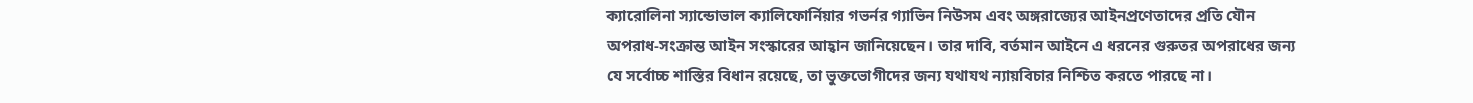ক্যারোলিনা স্যান্ডোভাল ক্যালিফোর্নিয়ার গভর্নর গ্যাভিন নিউসম এবং অঙ্গরাজ্যের আইনপ্রণেতাদের প্রতি যৌন অপরাধ-সংক্রান্ত আইন সংস্কারের আহ্বান জানিয়েছেন। তার দাবি, বর্তমান আইনে এ ধরনের গুরুতর অপরাধের জন্য যে সর্বোচ্চ শাস্তির বিধান রয়েছে, তা ভুক্তভোগীদের জন্য যথাযথ ন্যায়বিচার নিশ্চিত করতে পারছে না।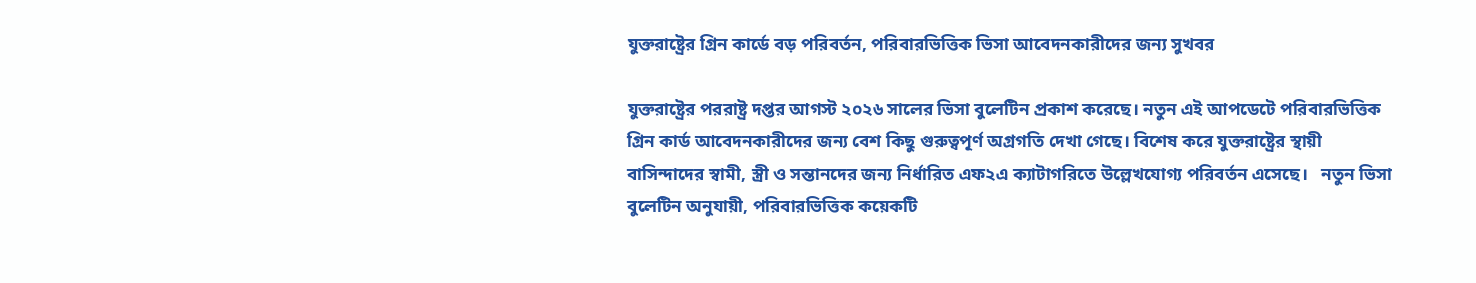যুক্তরাষ্ট্রের গ্রিন কার্ডে বড় পরিবর্তন, পরিবারভিত্তিক ভিসা আবেদনকারীদের জন্য সুখবর

যুক্তরাষ্ট্রের পররাষ্ট্র দপ্তর আগস্ট ২০২৬ সালের ভিসা বুলেটিন প্রকাশ করেছে। নতুন এই আপডেটে পরিবারভিত্তিক গ্রিন কার্ড আবেদনকারীদের জন্য বেশ কিছু গুরুত্বপূর্ণ অগ্রগতি দেখা গেছে। বিশেষ করে যুক্তরাষ্ট্রের স্থায়ী বাসিন্দাদের স্বামী, স্ত্রী ও সন্তানদের জন্য নির্ধারিত এফ২এ ক্যাটাগরিতে উল্লেখযোগ্য পরিবর্তন এসেছে।   নতুন ভিসা বুলেটিন অনুযায়ী, পরিবারভিত্তিক কয়েকটি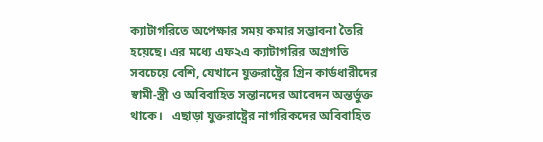ক্যাটাগরিতে অপেক্ষার সময় কমার সম্ভাবনা তৈরি হয়েছে। এর মধ্যে এফ২এ ক্যাটাগরির অগ্রগতি সবচেয়ে বেশি, যেখানে যুক্তরাষ্ট্রের গ্রিন কার্ডধারীদের স্বামী-স্ত্রী ও অবিবাহিত সন্তানদের আবেদন অন্তর্ভুক্ত থাকে।   এছাড়া যুক্তরাষ্ট্রের নাগরিকদের অবিবাহিত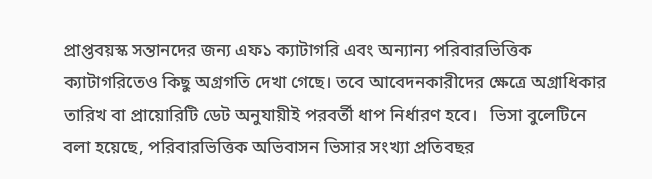প্রাপ্তবয়স্ক সন্তানদের জন্য এফ১ ক্যাটাগরি এবং অন্যান্য পরিবারভিত্তিক ক্যাটাগরিতেও কিছু অগ্রগতি দেখা গেছে। তবে আবেদনকারীদের ক্ষেত্রে অগ্রাধিকার তারিখ বা প্রায়োরিটি ডেট অনুযায়ীই পরবর্তী ধাপ নির্ধারণ হবে।   ভিসা বুলেটিনে বলা হয়েছে, পরিবারভিত্তিক অভিবাসন ভিসার সংখ্যা প্রতিবছর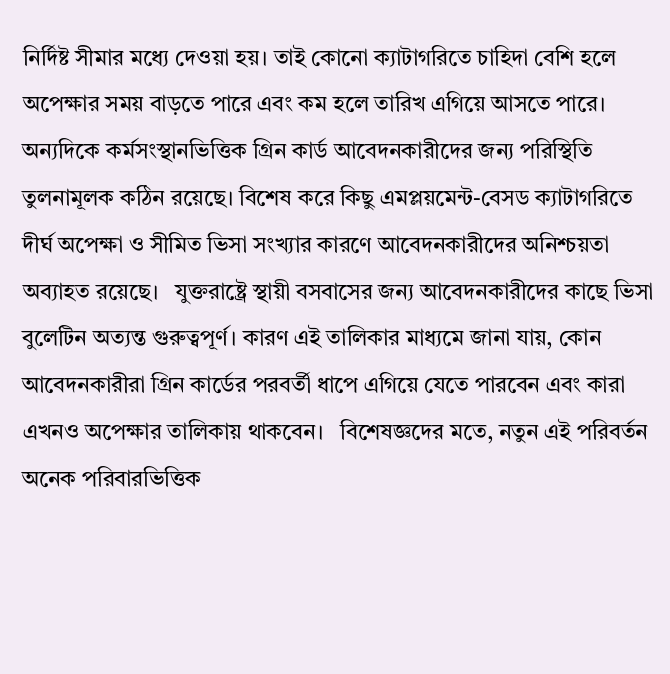নির্দিষ্ট সীমার মধ্যে দেওয়া হয়। তাই কোনো ক্যাটাগরিতে চাহিদা বেশি হলে অপেক্ষার সময় বাড়তে পারে এবং কম হলে তারিখ এগিয়ে আসতে পারে।   অন্যদিকে কর্মসংস্থানভিত্তিক গ্রিন কার্ড আবেদনকারীদের জন্য পরিস্থিতি তুলনামূলক কঠিন রয়েছে। বিশেষ করে কিছু এমপ্লয়মেন্ট-বেসড ক্যাটাগরিতে দীর্ঘ অপেক্ষা ও সীমিত ভিসা সংখ্যার কারণে আবেদনকারীদের অনিশ্চয়তা অব্যাহত রয়েছে।   যুক্তরাষ্ট্রে স্থায়ী বসবাসের জন্য আবেদনকারীদের কাছে ভিসা বুলেটিন অত্যন্ত গুরুত্বপূর্ণ। কারণ এই তালিকার মাধ্যমে জানা যায়, কোন আবেদনকারীরা গ্রিন কার্ডের পরবর্তী ধাপে এগিয়ে যেতে পারবেন এবং কারা এখনও অপেক্ষার তালিকায় থাকবেন।   বিশেষজ্ঞদের মতে, নতুন এই পরিবর্তন অনেক পরিবারভিত্তিক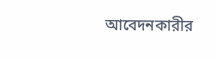আবেদনকারীর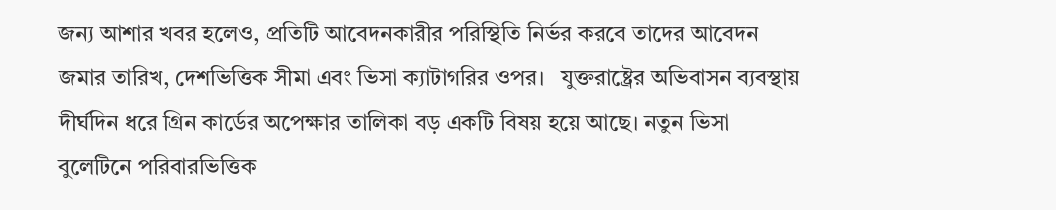জন্য আশার খবর হলেও, প্রতিটি আবেদনকারীর পরিস্থিতি নির্ভর করবে তাদের আবেদন জমার তারিখ, দেশভিত্তিক সীমা এবং ভিসা ক্যাটাগরির ওপর।   যুক্তরাষ্ট্রের অভিবাসন ব্যবস্থায় দীর্ঘদিন ধরে গ্রিন কার্ডের অপেক্ষার তালিকা বড় একটি বিষয় হয়ে আছে। নতুন ভিসা বুলেটিনে পরিবারভিত্তিক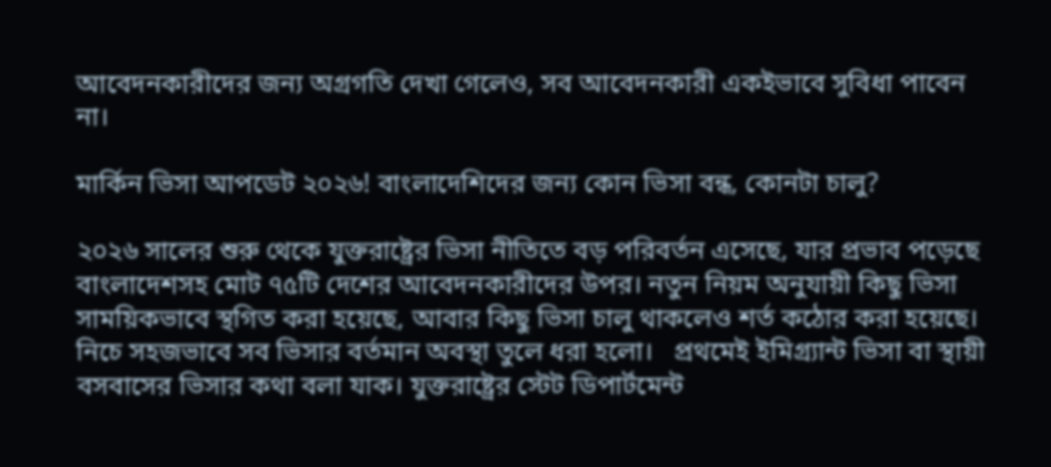আবেদনকারীদের জন্য অগ্রগতি দেখা গেলেও, সব আবেদনকারী একইভাবে সুবিধা পাবেন না।

মার্কিন ভিসা আপডেট ২০২৬! বাংলাদেশিদের জন্য কোন ভিসা বন্ধ, কোনটা চালু?

২০২৬ সালের শুরু থেকে যুক্তরাষ্ট্রের ভিসা নীতিতে বড় পরিবর্তন এসেছে, যার প্রভাব পড়েছে বাংলাদেশসহ মোট ৭৫টি দেশের আবেদনকারীদের উপর। নতুন নিয়ম অনুযায়ী কিছু ভিসা সাময়িকভাবে স্থগিত করা হয়েছে, আবার কিছু ভিসা চালু থাকলেও শর্ত কঠোর করা হয়েছে। নিচে সহজভাবে সব ভিসার বর্তমান অবস্থা তুলে ধরা হলো।   প্রথমেই ইমিগ্র্যান্ট ভিসা বা স্থায়ী বসবাসের ভিসার কথা বলা যাক। যুক্তরাষ্ট্রের স্টেট ডিপার্টমেন্ট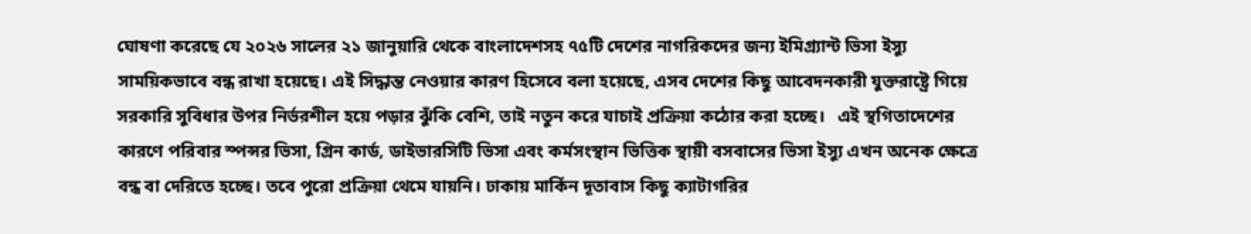ঘোষণা করেছে যে ২০২৬ সালের ২১ জানুয়ারি থেকে বাংলাদেশসহ ৭৫টি দেশের নাগরিকদের জন্য ইমিগ্র্যান্ট ভিসা ইস্যু সাময়িকভাবে বন্ধ রাখা হয়েছে। এই সিদ্ধান্ত নেওয়ার কারণ হিসেবে বলা হয়েছে, এসব দেশের কিছু আবেদনকারী যুক্তরাষ্ট্রে গিয়ে সরকারি সুবিধার উপর নির্ভরশীল হয়ে পড়ার ঝুঁকি বেশি, তাই নতুন করে যাচাই প্রক্রিয়া কঠোর করা হচ্ছে।   এই স্থগিতাদেশের কারণে পরিবার স্পন্সর ভিসা, গ্রিন কার্ড, ডাইভারসিটি ভিসা এবং কর্মসংস্থান ভিত্তিক স্থায়ী বসবাসের ভিসা ইস্যু এখন অনেক ক্ষেত্রে বন্ধ বা দেরিতে হচ্ছে। তবে পুরো প্রক্রিয়া থেমে যায়নি। ঢাকায় মার্কিন দূতাবাস কিছু ক্যাটাগরির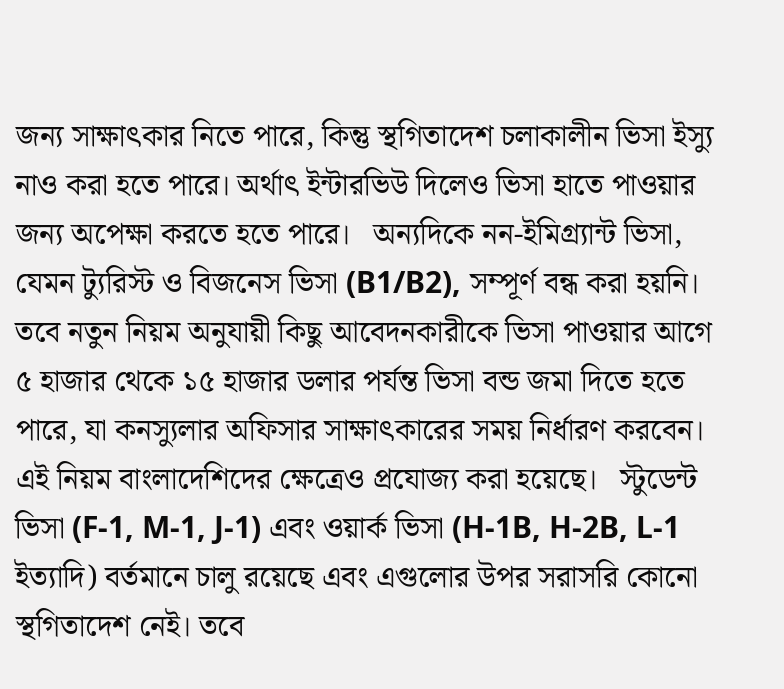জন্য সাক্ষাৎকার নিতে পারে, কিন্তু স্থগিতাদেশ চলাকালীন ভিসা ইস্যু নাও করা হতে পারে। অর্থাৎ ইন্টারভিউ দিলেও ভিসা হাতে পাওয়ার জন্য অপেক্ষা করতে হতে পারে।   অন্যদিকে নন-ইমিগ্র্যান্ট ভিসা, যেমন ট্যুরিস্ট ও বিজনেস ভিসা (B1/B2), সম্পূর্ণ বন্ধ করা হয়নি। তবে নতুন নিয়ম অনুযায়ী কিছু আবেদনকারীকে ভিসা পাওয়ার আগে ৫ হাজার থেকে ১৫ হাজার ডলার পর্যন্ত ভিসা বন্ড জমা দিতে হতে পারে, যা কনস্যুলার অফিসার সাক্ষাৎকারের সময় নির্ধারণ করবেন। এই নিয়ম বাংলাদেশিদের ক্ষেত্রেও প্রযোজ্য করা হয়েছে।   স্টুডেন্ট ভিসা (F-1, M-1, J-1) এবং ওয়ার্ক ভিসা (H-1B, H-2B, L-1 ইত্যাদি) বর্তমানে চালু রয়েছে এবং এগুলোর উপর সরাসরি কোনো স্থগিতাদেশ নেই। তবে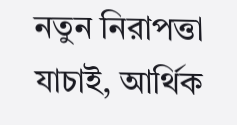নতুন নিরাপত্তা যাচাই, আর্থিক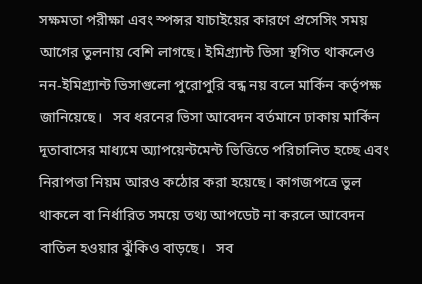সক্ষমতা পরীক্ষা এবং স্পন্সর যাচাইয়ের কারণে প্রসেসিং সময় আগের তুলনায় বেশি লাগছে। ইমিগ্র্যান্ট ভিসা স্থগিত থাকলেও নন-ইমিগ্র্যান্ট ভিসাগুলো পুরোপুরি বন্ধ নয় বলে মার্কিন কর্তৃপক্ষ জানিয়েছে।   সব ধরনের ভিসা আবেদন বর্তমানে ঢাকায় মার্কিন দূতাবাসের মাধ্যমে অ্যাপয়েন্টমেন্ট ভিত্তিতে পরিচালিত হচ্ছে এবং নিরাপত্তা নিয়ম আরও কঠোর করা হয়েছে। কাগজপত্রে ভুল থাকলে বা নির্ধারিত সময়ে তথ্য আপডেট না করলে আবেদন বাতিল হওয়ার ঝুঁকিও বাড়ছে।   সব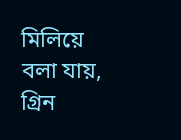মিলিয়ে বলা যায়, গ্রিন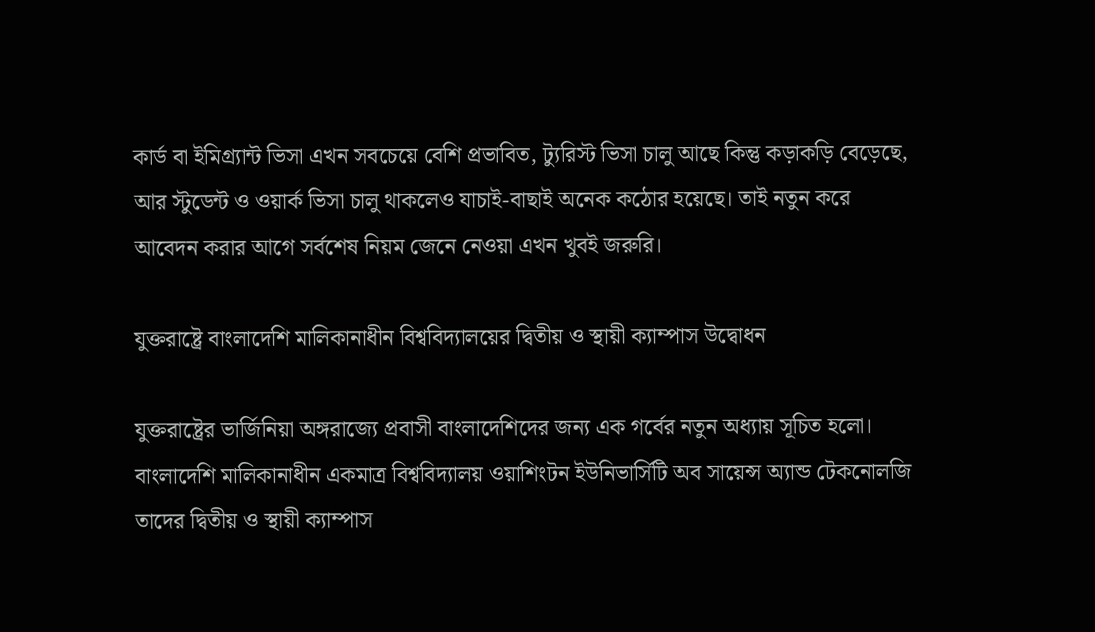কার্ড বা ইমিগ্র্যান্ট ভিসা এখন সবচেয়ে বেশি প্রভাবিত, ট্যুরিস্ট ভিসা চালু আছে কিন্তু কড়াকড়ি বেড়েছে, আর স্টুডেন্ট ও ওয়ার্ক ভিসা চালু থাকলেও যাচাই-বাছাই অনেক কঠোর হয়েছে। তাই নতুন করে আবেদন করার আগে সর্বশেষ নিয়ম জেনে নেওয়া এখন খুবই জরুরি।

যুক্তরাষ্ট্রে বাংলাদেশি মালিকানাধীন বিশ্ববিদ্যালয়ের দ্বিতীয় ও স্থায়ী ক্যাম্পাস উদ্বোধন

যুক্তরাষ্ট্রের ভার্জিনিয়া অঙ্গরাজ্যে প্রবাসী বাংলাদেশিদের জন্য এক গর্বের নতুন অধ্যায় সূচিত হলো। বাংলাদেশি মালিকানাধীন একমাত্র বিশ্ববিদ্যালয় ওয়াশিংটন ইউনিভার্সিটি অব সায়েন্স অ্যান্ড টেকনোলজি তাদের দ্বিতীয় ও স্থায়ী ক্যাম্পাস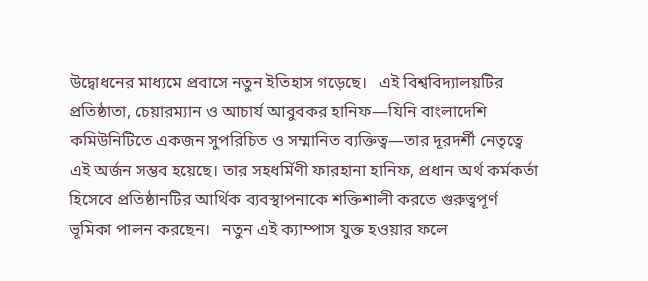উদ্বোধনের মাধ্যমে প্রবাসে নতুন ইতিহাস গড়েছে।   এই বিশ্ববিদ্যালয়টির প্রতিষ্ঠাতা, চেয়ারম্যান ও আচার্য আবুবকর হানিফ—যিনি বাংলাদেশি কমিউনিটিতে একজন সুপরিচিত ও সম্মানিত ব্যক্তিত্ব—তার দূরদর্শী নেতৃত্বে এই অর্জন সম্ভব হয়েছে। তার সহধর্মিণী ফারহানা হানিফ, প্রধান অর্থ কর্মকর্তা হিসেবে প্রতিষ্ঠানটির আর্থিক ব্যবস্থাপনাকে শক্তিশালী করতে গুরুত্বপূর্ণ ভূমিকা পালন করছেন।   নতুন এই ক্যাম্পাস যুক্ত হওয়ার ফলে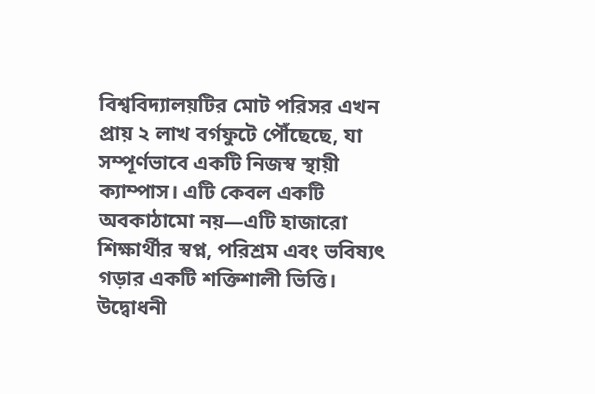বিশ্ববিদ্যালয়টির মোট পরিসর এখন প্রায় ২ লাখ বর্গফুটে পৌঁছেছে, যা সম্পূর্ণভাবে একটি নিজস্ব স্থায়ী ক্যাম্পাস। এটি কেবল একটি অবকাঠামো নয়—এটি হাজারো শিক্ষার্থীর স্বপ্ন, পরিশ্রম এবং ভবিষ্যৎ গড়ার একটি শক্তিশালী ভিত্তি।   উদ্বোধনী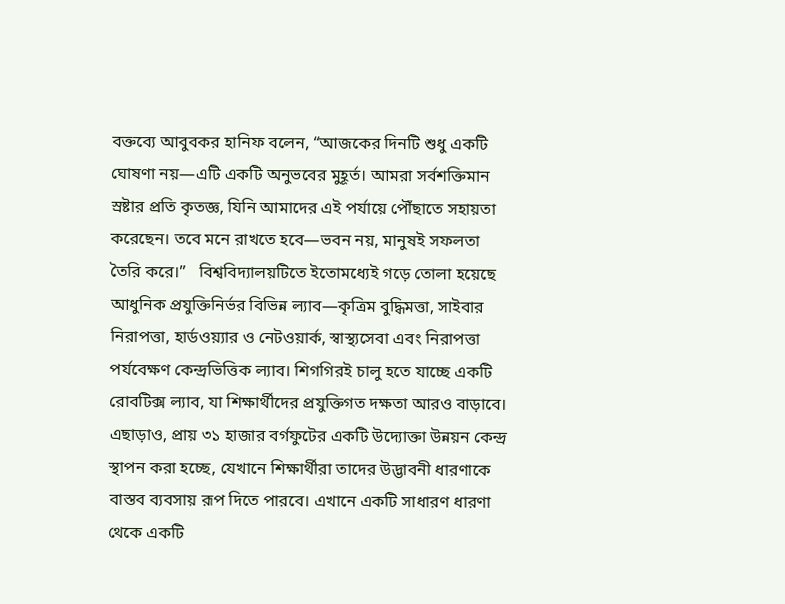বক্তব্যে আবুবকর হানিফ বলেন, “আজকের দিনটি শুধু একটি ঘোষণা নয়—এটি একটি অনুভবের মুহূর্ত। আমরা সর্বশক্তিমান স্রষ্টার প্রতি কৃতজ্ঞ, যিনি আমাদের এই পর্যায়ে পৌঁছাতে সহায়তা করেছেন। তবে মনে রাখতে হবে—ভবন নয়, মানুষই সফলতা তৈরি করে।”   বিশ্ববিদ্যালয়টিতে ইতোমধ্যেই গড়ে তোলা হয়েছে আধুনিক প্রযুক্তিনির্ভর বিভিন্ন ল্যাব—কৃত্রিম বুদ্ধিমত্তা, সাইবার নিরাপত্তা, হার্ডওয়্যার ও নেটওয়ার্ক, স্বাস্থ্যসেবা এবং নিরাপত্তা পর্যবেক্ষণ কেন্দ্রভিত্তিক ল্যাব। শিগগিরই চালু হতে যাচ্ছে একটি রোবটিক্স ল্যাব, যা শিক্ষার্থীদের প্রযুক্তিগত দক্ষতা আরও বাড়াবে।   এছাড়াও, প্রায় ৩১ হাজার বর্গফুটের একটি উদ্যোক্তা উন্নয়ন কেন্দ্র স্থাপন করা হচ্ছে, যেখানে শিক্ষার্থীরা তাদের উদ্ভাবনী ধারণাকে বাস্তব ব্যবসায় রূপ দিতে পারবে। এখানে একটি সাধারণ ধারণা থেকে একটি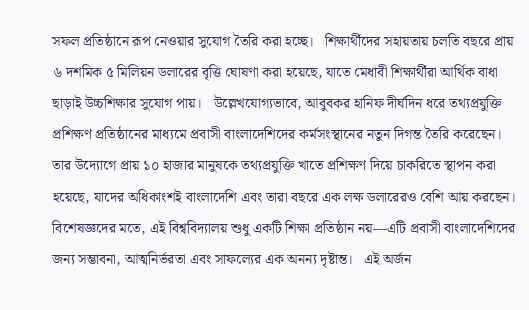সফল প্রতিষ্ঠানে রূপ নেওয়ার সুযোগ তৈরি করা হচ্ছে।   শিক্ষার্থীদের সহায়তায় চলতি বছরে প্রায় ৬ দশমিক ৫ মিলিয়ন ডলারের বৃত্তি ঘোষণা করা হয়েছে, যাতে মেধাবী শিক্ষার্থীরা আর্থিক বাধা ছাড়াই উচ্চশিক্ষার সুযোগ পায়।   উল্লেখযোগ্যভাবে, আবুবকর হানিফ দীর্ঘদিন ধরে তথ্যপ্রযুক্তি প্রশিক্ষণ প্রতিষ্ঠানের মাধ্যমে প্রবাসী বাংলাদেশিদের কর্মসংস্থানের নতুন দিগন্ত তৈরি করেছেন। তার উদ্যোগে প্রায় ১০ হাজার মানুষকে তথ্যপ্রযুক্তি খাতে প্রশিক্ষণ দিয়ে চাকরিতে স্থাপন করা হয়েছে, যাদের অধিকাংশই বাংলাদেশি এবং তারা বছরে এক লক্ষ ডলারেরও বেশি আয় করছেন।   বিশেষজ্ঞদের মতে, এই বিশ্ববিদ্যালয় শুধু একটি শিক্ষা প্রতিষ্ঠান নয়—এটি প্রবাসী বাংলাদেশিদের জন্য সম্ভাবনা, আত্মনির্ভরতা এবং সাফল্যের এক অনন্য দৃষ্টান্ত।   এই অর্জন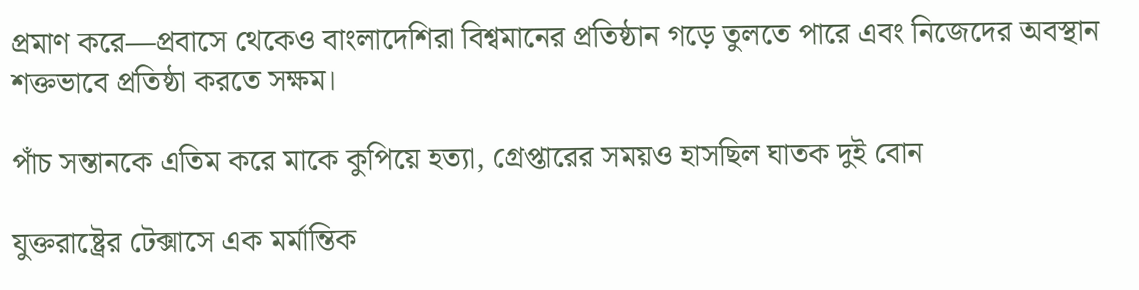প্রমাণ করে—প্রবাসে থেকেও বাংলাদেশিরা বিশ্বমানের প্রতিষ্ঠান গড়ে তুলতে পারে এবং নিজেদের অবস্থান শক্তভাবে প্রতিষ্ঠা করতে সক্ষম।

পাঁচ সন্তানকে এতিম করে মাকে কুপিয়ে হত্যা, গ্রেপ্তারের সময়ও হাসছিল ঘাতক দুই বোন

যুক্তরাষ্ট্রের টেক্সাসে এক মর্মান্তিক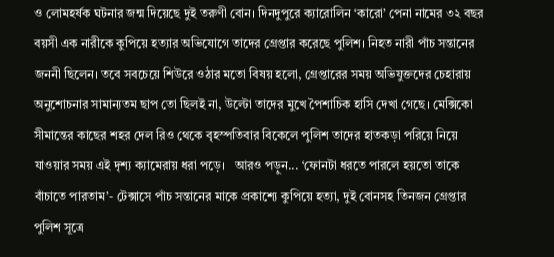ও লোমহর্ষক ঘটনার জন্ম দিয়েছে দুই তরুণী বোন। দিনদুপুরে ক্যারোলিন ‘কারো’ পেনা নামের ৩২ বছর বয়সী এক নারীকে কুপিয়ে হত্যার অভিযোগে তাদের গ্রেপ্তার করেছে পুলিশ। নিহত নারী পাঁচ সন্তানের জননী ছিলেন। তবে সবচেয়ে শিউরে ওঠার মতো বিষয় হলো, গ্রেপ্তারের সময় অভিযুক্তদের চেহারায় অনুশোচনার সামান্যতম ছাপ তো ছিলই না, উল্টো তাদের মুখে পৈশাচিক হাসি দেখা গেছে। মেক্সিকো সীমান্তের কাছের শহর দেল রিও থেকে বৃহস্পতিবার বিকেলে পুলিশ তাদের হাতকড়া পরিয়ে নিয়ে যাওয়ার সময় এই দৃশ্য ক্যামেরায় ধরা পড়ে।   আরও পড়ুন... ‘ফোনটা ধরতে পারলে হয়তো তাকে বাঁচাতে পারতাম’- টেক্সাসে পাঁচ সন্তানের মাকে প্রকাশ্যে কুপিয়ে হত্যা, দুই বোনসহ তিনজন গ্রেপ্তার   পুলিশ সূত্রে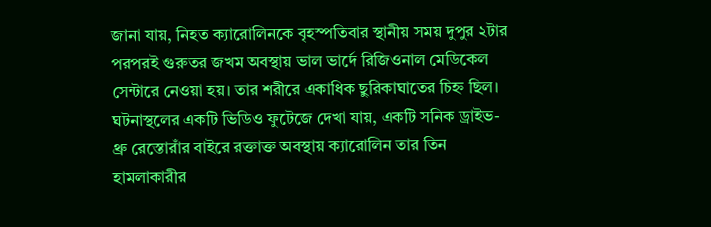জানা যায়, নিহত ক্যারোলিনকে বৃহস্পতিবার স্থানীয় সময় দুপুর ২টার পরপরই গুরুতর জখম অবস্থায় ভাল ভার্দে রিজিওনাল মেডিকেল সেন্টারে নেওয়া হয়। তার শরীরে একাধিক ছুরিকাঘাতের চিহ্ন ছিল। ঘটনাস্থলের একটি ভিডিও ফুটেজে দেখা যায়, একটি সনিক ড্রাইভ-থ্রু রেস্তোরাঁর বাইরে রক্তাক্ত অবস্থায় ক্যারোলিন তার তিন হামলাকারীর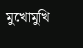মুখোমুখি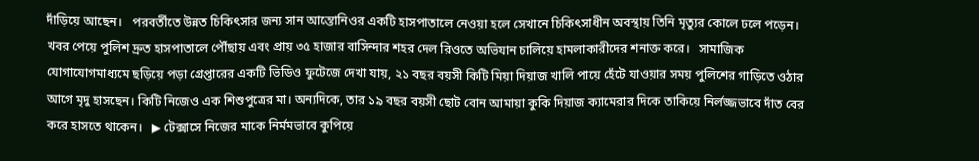দাঁড়িয়ে আছেন।   পরবর্তীতে উন্নত চিকিৎসার জন্য সান আন্তোনিওর একটি হাসপাতালে নেওয়া হলে সেখানে চিকিৎসাধীন অবস্থায় তিনি মৃত্যুর কোলে ঢলে পড়েন। খবর পেয়ে পুলিশ দ্রুত হাসপাতালে পৌঁছায় এবং প্রায় ৩৫ হাজার বাসিন্দার শহর দেল রিওতে অভিযান চালিয়ে হামলাকারীদের শনাক্ত করে।   সামাজিক যোগাযোগমাধ্যমে ছড়িয়ে পড়া গ্রেপ্তারের একটি ভিডিও ফুটেজে দেখা যায়, ২১ বছর বয়সী কিটি মিয়া দিয়াজ খালি পায়ে হেঁটে যাওয়ার সময় পুলিশের গাড়িতে ওঠার আগে মৃদু হাসছেন। কিটি নিজেও এক শিশুপুত্রের মা। অন্যদিকে, তার ১৯ বছর বয়সী ছোট বোন আমায়া কুকি দিয়াজ ক্যামেরার দিকে তাকিয়ে নির্লজ্জভাবে দাঁত বের করে হাসতে থাকেন।   ▶ টেক্সাসে নিজের মাকে নির্মমভাবে কুপিয়ে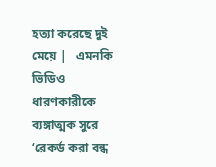হত্যা করেছে দুই মেয়ে |   এমনকি ভিডিও ধারণকারীকে ব্যঙ্গাত্মক সুরে ‘রেকর্ড করা বন্ধ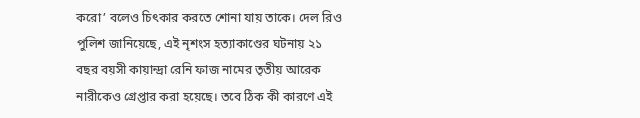করো’ বলেও চিৎকার করতে শোনা যায় তাকে। দেল রিও পুলিশ জানিয়েছে, এই নৃশংস হত্যাকাণ্ডের ঘটনায় ২১ বছর বয়সী কায়ান্দ্রা রেনি ফাজ নামের তৃতীয় আরেক নারীকেও গ্রেপ্তার করা হয়েছে। তবে ঠিক কী কারণে এই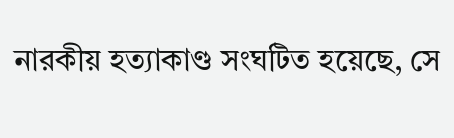নারকীয় হত্যাকাণ্ড সংঘটিত হয়েছে, সে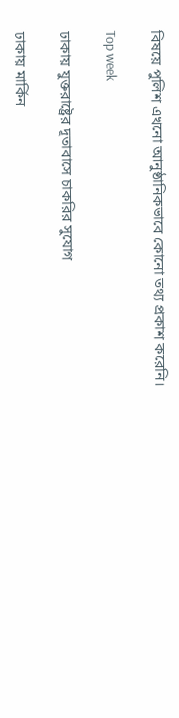বিষয়ে পুলিশ এখনো আনুষ্ঠানিকভাবে কোনো তথ্য প্রকাশ করেনি।

Top week

ঢাকায় যুক্তরাষ্ট্রের দূতাবাসে চাকরির সুযোগ

ঢাকায় মার্কিন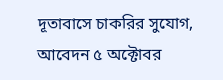দূতাবাসে চাকরির সুযোগ, আবেদন ৫ অক্টোবর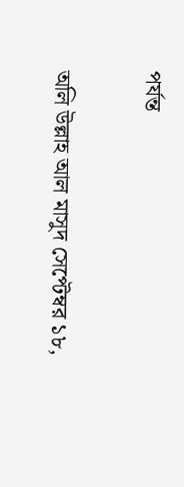পর্যন্ত

অলি উল্লাহ আল মাসুদ সেপ্টেম্বর ১৮,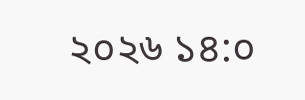২০২৬ ১৪:০